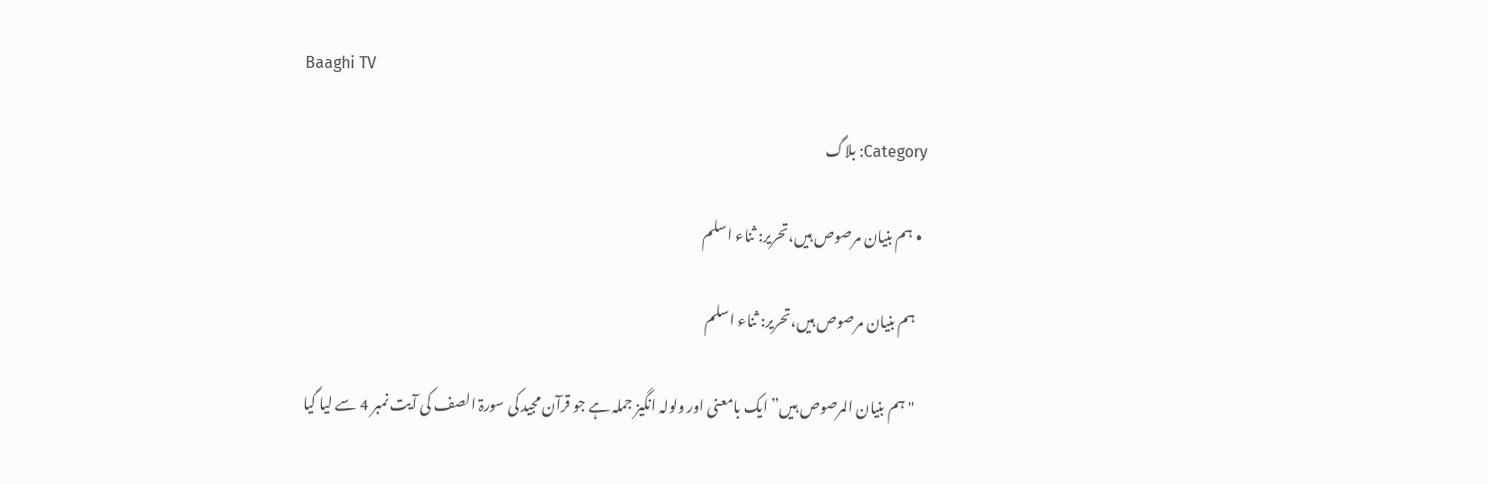Baaghi TV

Category: بلاگ

  • ہم بنیان مرصوص ہیں،تحریر: ثناء اسلم

    ہم بنیان مرصوص ہیں،تحریر: ثناء اسلم

    "ہم بنیان المرصوص ہیں” ایک بامعنی اور ولولہ انگیز جملہ ہے جو قرآن مجید کی سورۃ الصف کی آیت نمبر 4 سے لیا گیا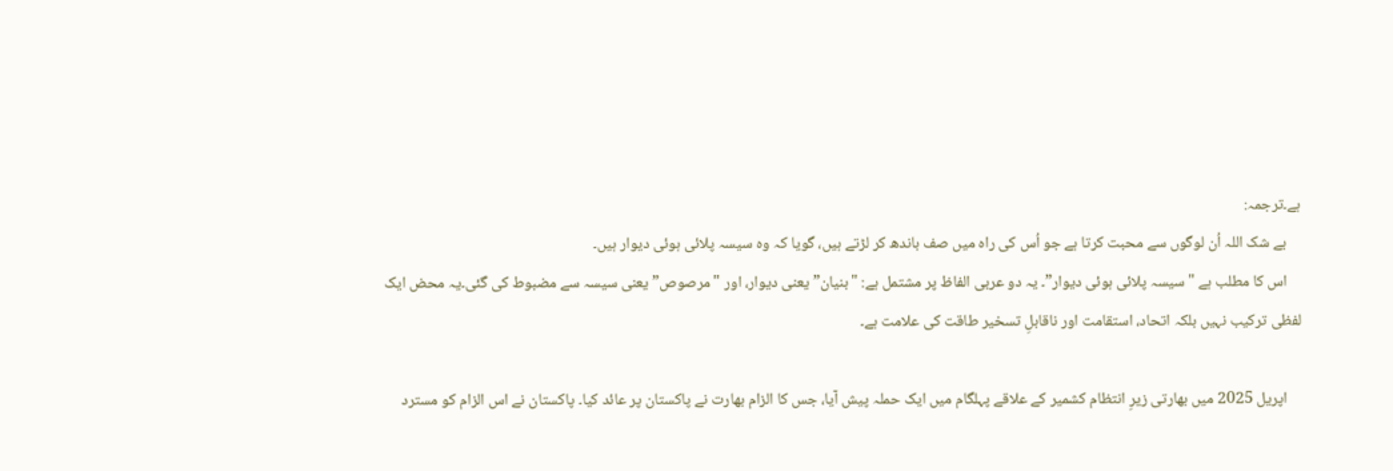ہے۔ترجمہ:
    بے شک اللہ اُن لوگوں سے محبت کرتا ہے جو اُس کی راہ میں صف باندھ کر لڑتے ہیں، گویا کہ وہ سیسہ پلائی ہوئی دیوار ہیں۔
    اس کا مطلب ہے "سیسہ پلائی ہوئی دیوار”۔ یہ دو عربی الفاظ پر مشتمل ہے: "بنیان” یعنی دیوار، اور "مرصوص” یعنی سیسہ سے مضبوط کی گئی۔یہ محض ایک لفظی ترکیب نہیں بلکہ اتحاد، استقامت اور ناقابلِ تسخیر طاقت کی علامت ہے۔

    اپریل 2025 میں بھارتی زیرِ انتظام کشمیر کے علاقے پہلگام میں ایک حملہ پیش آیا، جس کا الزام بھارت نے پاکستان پر عائد کیا۔ پاکستان نے اس الزام کو مسترد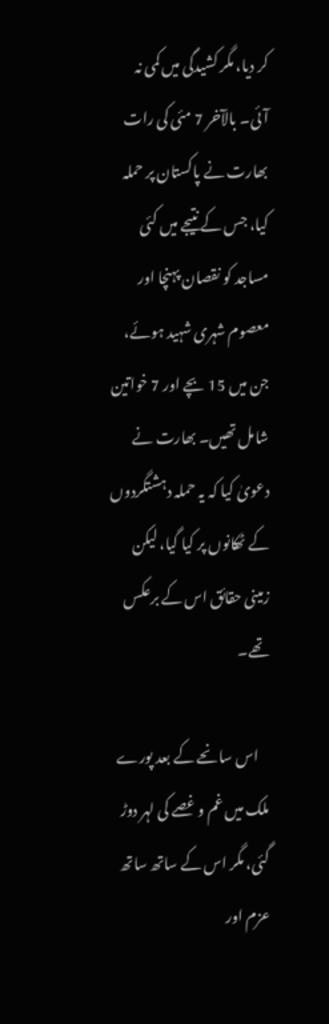کر دیا، مگر کشیدگی میں کمی نہ آئی۔ بالآخر 7 مئی کی رات بھارت نے پاکستان پر حملہ کیا، جس کے نتیجے میں کئی مساجد کو نقصان پہنچا اور معصوم شہری شہید ہوئے، جن میں 15 بچے اور 7 خواتین شامل تھیں۔ بھارت نے دعویٰ کیا کہ یہ حملہ دہشتگردوں کے ٹھکانوں پر کیا گیا، لیکن زمینی حقائق اس کے برعکس تھے۔

    اس سانحے کے بعد پورے ملک میں غم و غصے کی لہر دوڑ گئی، مگر اس کے ساتھ ساتھ عزم اور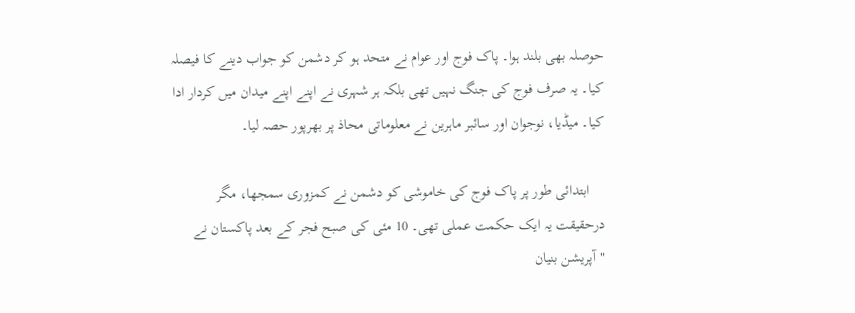حوصلہ بھی بلند ہوا۔ پاک فوج اور عوام نے متحد ہو کر دشمن کو جواب دینے کا فیصلہ کیا۔ یہ صرف فوج کی جنگ نہیں تھی بلکہ ہر شہری نے اپنے اپنے میدان میں کردار ادا کیا۔ میڈیا، نوجوان اور سائبر ماہرین نے معلوماتی محاذ پر بھرپور حصہ لیا۔

    ابتدائی طور پر پاک فوج کی خاموشی کو دشمن نے کمزوری سمجھا، مگر درحقیقت یہ ایک حکمت عملی تھی۔ 10 مئی کی صبح فجر کے بعد پاکستان نے "آپریشن بنیان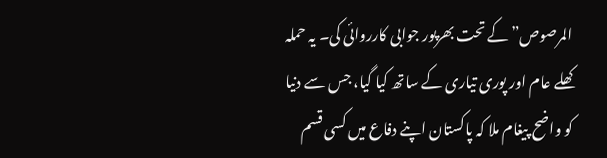المرصوص” کے تحت بھرپور جوابی کارروائی کی۔ یہ حملہ کھلے عام اور پوری تیاری کے ساتھ کیا گیا، جس سے دنیا کو واضح پیغام ملا کہ پاکستان اپنے دفاع میں کسی قسم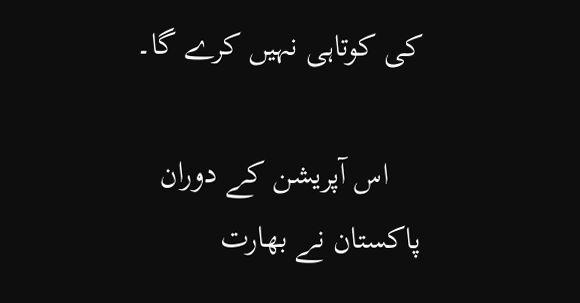کی کوتاہی نہیں کرے گا۔

    اس آپریشن کے دوران پاکستان نے بھارت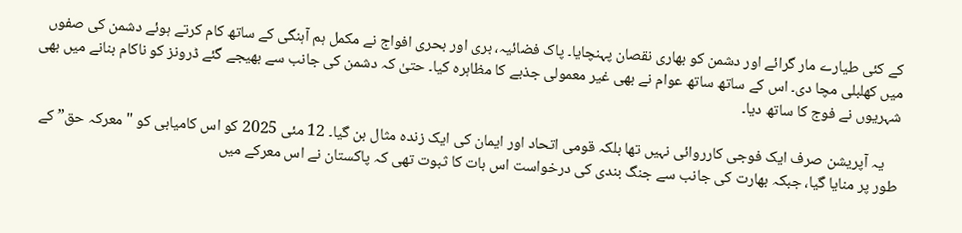کے کئی طیارے مار گرائے اور دشمن کو بھاری نقصان پہنچایا۔ پاک فضائیہ، بری اور بحری افواج نے مکمل ہم آہنگی کے ساتھ کام کرتے ہوئے دشمن کی صفوں میں کھلبلی مچا دی۔ اس کے ساتھ ساتھ عوام نے بھی غیر معمولی جذبے کا مظاہرہ کیا۔ حتیٰ کہ دشمن کی جانب سے بھیجے گئے ڈرونز کو ناکام بنانے میں بھی شہریوں نے فوج کا ساتھ دیا۔

    یہ آپریشن صرف ایک فوجی کارروائی نہیں تھا بلکہ قومی اتحاد اور ایمان کی ایک زندہ مثال بن گیا۔ 12 مئی 2025 کو اس کامیابی کو "معرکہ حق” کے طور پر منایا گیا، جبکہ بھارت کی جانب سے جنگ بندی کی درخواست اس بات کا ثبوت تھی کہ پاکستان نے اس معرکے میں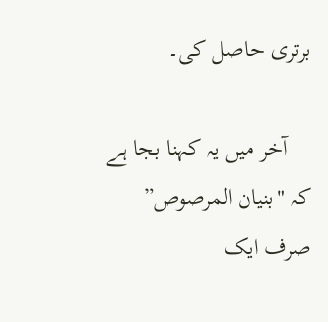برتری حاصل کی۔

    آخر میں یہ کہنا بجا ہے کہ "بنیان المرصوص” صرف ایک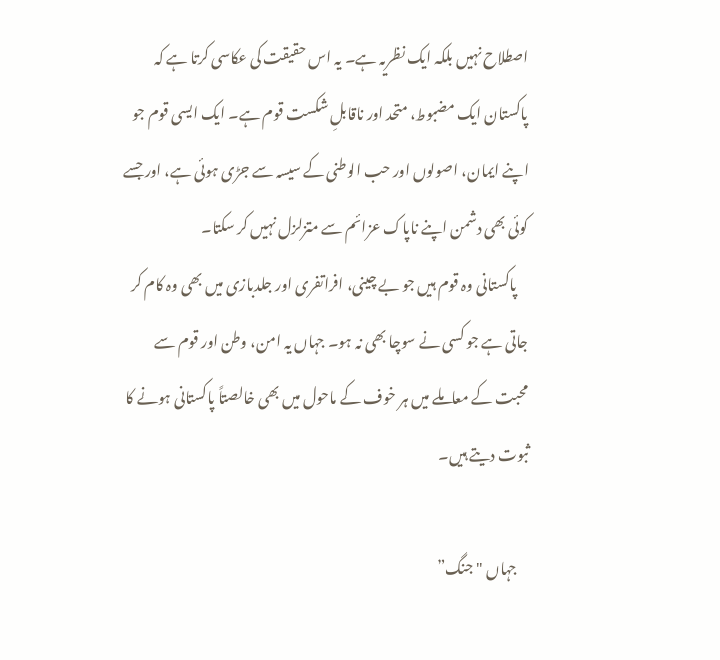اصطلاح نہیں بلکہ ایک نظریہ ہے۔ یہ اس حقیقت کی عکاسی کرتا ہے کہ پاکستان ایک مضبوط، متحد اور ناقابلِ شکست قوم ہے۔ ایک ایسی قوم جو اپنے ایمان، اصولوں اور حب الوطنی کے سیسہ سے جڑی ہوئی ہے، اور جسے کوئی بھی دشمن اپنے ناپاک عزائم سے متزلزل نہیں کر سکتا۔
    پاکستانی وہ قوم ہیں جو بے چینی، افراتفری اور جلدبازی میں بھی وہ کام کر جاتی ہے جو کسی نے سوچا بھی نہ ہو۔ جہاں یہ امن، وطن اور قوم سے محبت کے معاملے میں ہر خوف کے ماحول میں بھی خالصتاً پاکستانی ہونے کا ثبوت دیتے ہیں۔

    جہاں "جنگ”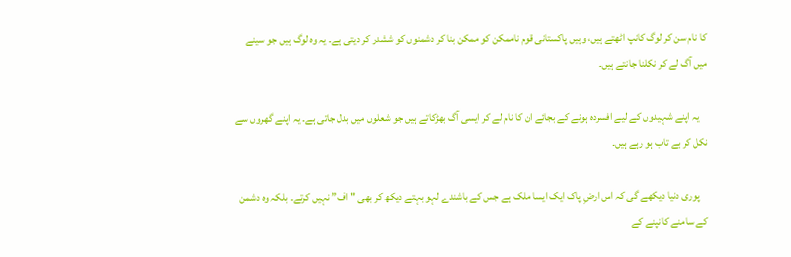کا نام سن کر لوگ کانپ اٹھتے ہیں، وہیں پاکستانی قوم ناممکن کو ممکن بنا کر دشمنوں کو ششدر کر دیتی ہے۔ یہ وہ لوگ ہیں جو سینے میں آگ لے کر نکلنا جانتے ہیں۔

    یہ اپنے شہیدوں کے لیے افسردہ ہونے کے بجائے ان کا نام لے کر ایسی آگ بھڑکاتے ہیں جو شعلوں میں بدل جاتی ہے۔ یہ اپنے گھروں سے نکل کر بے تاب ہو رہے ہیں۔

    پوری دنیا دیکھے گی کہ اس ارضِ پاک ایک ایسا ملک ہے جس کے باشندے لہو بہتے دیکھ کر بھی "اف” نہیں کرتے۔ بلکہ وہ دشمن کے سامنے کانپنے کے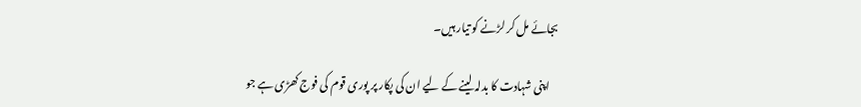بجائے مل کر لڑنے کو تیار ہیں۔

    اپنی شہادت کا بدلہ لینے کے لیے ان کی پکار پر پوری قوم کی فوج کھڑی ہے جو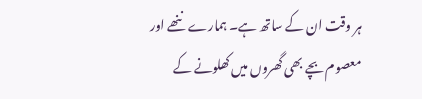ہر وقت ان کے ساتھ ہے۔ ہمارے ننھے اور معصوم بچے بھی گھروں میں کھلونے کے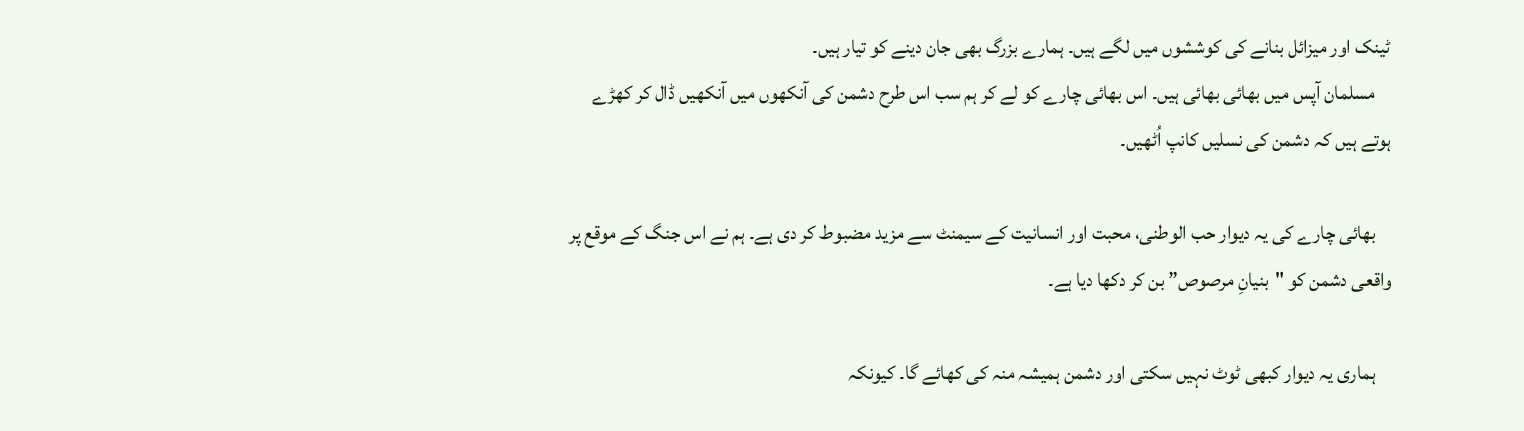ٹینک اور میزائل بنانے کی کوششوں میں لگے ہیں۔ ہمارے بزرگ بھی جان دینے کو تیار ہیں۔
    مسلمان آپس میں بھائی بھائی ہیں۔ اس بھائی چارے کو لے کر ہم سب اس طرح دشمن کی آنکھوں میں آنکھیں ڈال کر کھڑے ہوتے ہیں کہ دشمن کی نسلیں کانپ اُٹھیں۔

    بھائی چارے کی یہ دیوار حب الوطنی، محبت اور انسانیت کے سیمنٹ سے مزید مضبوط کر دی ہے۔ ہم نے اس جنگ کے موقع پر واقعی دشمن کو "بنیانِ مرصوص” بن کر دکھا دیا ہے۔

    ہماری یہ دیوار کبھی ٹوٹ نہیں سکتی اور دشمن ہمیشہ منہ کی کھائے گا۔ کیونکہ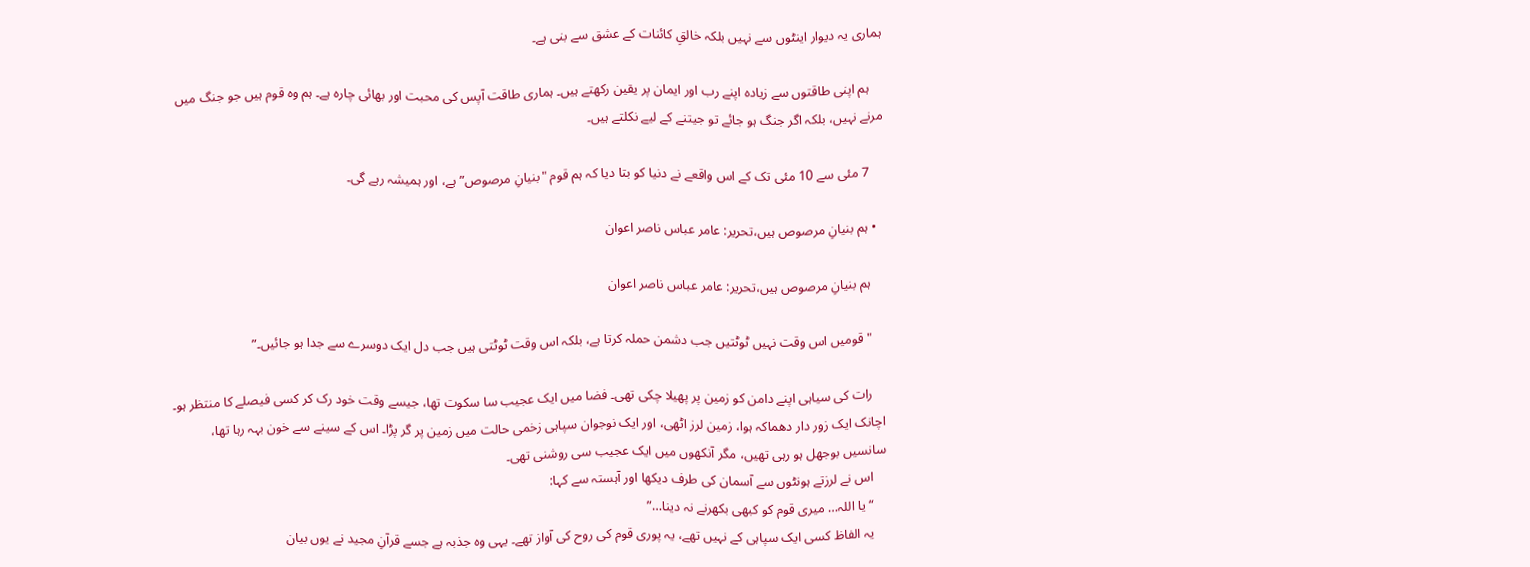ہماری یہ دیوار اینٹوں سے نہیں بلکہ خالقِ کائنات کے عشق سے بنی ہے۔

    ہم اپنی طاقتوں سے زیادہ اپنے رب اور ایمان پر یقین رکھتے ہیں۔ ہماری طاقت آپس کی محبت اور بھائی چارہ ہے۔ ہم وہ قوم ہیں جو جنگ میں مرنے نہیں، بلکہ اگر جنگ ہو جائے تو جیتنے کے لیے نکلتے ہیں۔

    7 مئی سے 10 مئی تک کے اس واقعے نے دنیا کو بتا دیا کہ ہم قوم "بنیانِ مرصوص” ہے، اور ہمیشہ رہے گی۔

  • ہم بنیانِ مرصوص ہیں،تحریر: عامر عباس ناصر اعوان

    ہم بنیانِ مرصوص ہیں،تحریر: عامر عباس ناصر اعوان

    "قومیں اس وقت نہیں ٹوٹتیں جب دشمن حملہ کرتا ہے، بلکہ اس وقت ٹوٹتی ہیں جب دل ایک دوسرے سے جدا ہو جائیں۔”

    رات کی سیاہی اپنے دامن کو زمین پر پھیلا چکی تھی۔ فضا میں ایک عجیب سا سکوت تھا، جیسے وقت خود رک کر کسی فیصلے کا منتظر ہو۔ اچانک ایک زور دار دھماکہ ہوا، زمین لرز اٹھی، اور ایک نوجوان سپاہی زخمی حالت میں زمین پر گر پڑا۔ اس کے سینے سے خون بہہ رہا تھا، سانسیں بوجھل ہو رہی تھیں، مگر آنکھوں میں ایک عجیب سی روشنی تھی۔
    اس نے لرزتے ہونٹوں سے آسمان کی طرف دیکھا اور آہستہ سے کہا:
    “یا اللہ… میری قوم کو کبھی بکھرنے نہ دینا…”
    یہ الفاظ کسی ایک سپاہی کے نہیں تھے، یہ پوری قوم کی روح کی آواز تھے۔ یہی وہ جذبہ ہے جسے قرآنِ مجید نے یوں بیان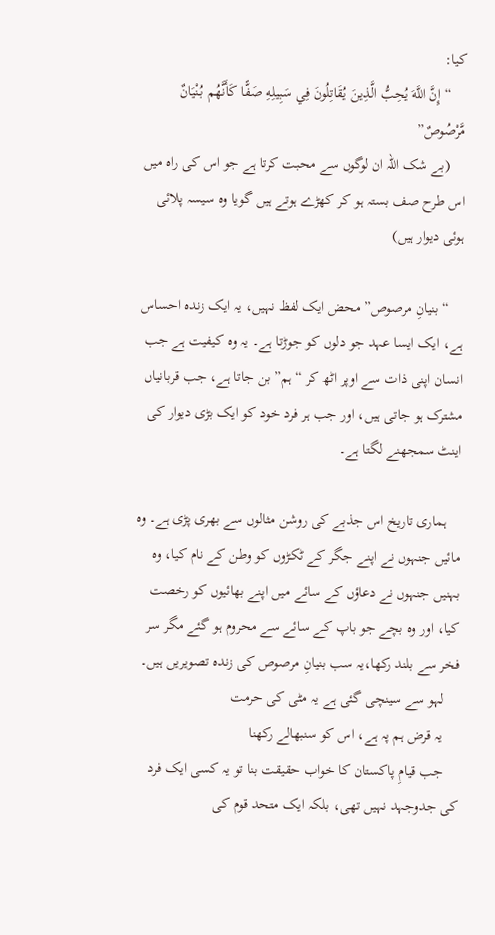کیا:
    “إِنَّ اللَّهَ يُحِبُّ الَّذِينَ يُقَاتِلُونَ فِي سَبِيلِهِ صَفًّا كَأَنَّهُم بُنْيَانٌ مَّرْصُوصٌ”
    (بے شک اللہ ان لوگوں سے محبت کرتا ہے جو اس کی راہ میں اس طرح صف بستہ ہو کر کھڑے ہوتے ہیں گویا وہ سیسہ پلائی ہوئی دیوار ہیں)

    “بنیانِ مرصوص” محض ایک لفظ نہیں، یہ ایک زندہ احساس ہے، ایک ایسا عہد جو دلوں کو جوڑتا ہے۔ یہ وہ کیفیت ہے جب انسان اپنی ذات سے اوپر اٹھ کر “ہم” بن جاتا ہے، جب قربانیاں مشترک ہو جاتی ہیں، اور جب ہر فرد خود کو ایک بڑی دیوار کی اینٹ سمجھنے لگتا ہے۔

    ہماری تاریخ اس جذبے کی روشن مثالوں سے بھری پڑی ہے۔ وہ مائیں جنہوں نے اپنے جگر کے ٹکڑوں کو وطن کے نام کیا، وہ بہنیں جنہوں نے دعاؤں کے سائے میں اپنے بھائیوں کو رخصت کیا، اور وہ بچے جو باپ کے سائے سے محروم ہو گئے مگر سر فخر سے بلند رکھا،یہ سب بنیانِ مرصوص کی زندہ تصویریں ہیں۔
    لہو سے سینچی گئی ہے یہ مٹی کی حرمت
    یہ قرض ہم پہ ہے، اس کو سنبھالے رکھنا
    جب قیامِ پاکستان کا خواب حقیقت بنا تو یہ کسی ایک فرد کی جدوجہد نہیں تھی، بلکہ ایک متحد قوم کی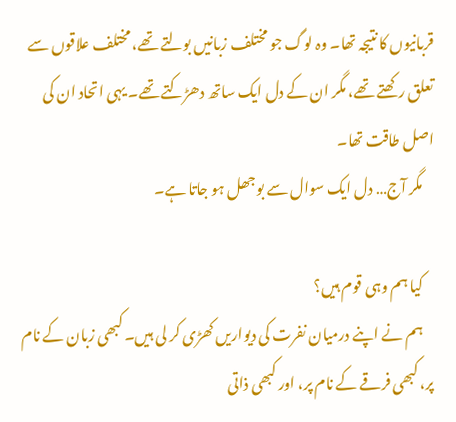قربانیوں کا نتیجہ تھا۔ وہ لوگ جو مختلف زبانیں بولتے تھے، مختلف علاقوں سے تعلق رکھتے تھے، مگر ان کے دل ایک ساتھ دھڑکتے تھے۔ یہی اتحاد ان کی اصل طاقت تھا۔
    مگر آج… دل ایک سوال سے بوجھل ہو جاتا ہے۔

    کیا ہم وہی قوم ہیں؟
    ہم نے اپنے درمیان نفرت کی دیواریں کھڑی کر لی ہیں۔ کبھی زبان کے نام پر، کبھی فرقے کے نام پر، اور کبھی ذاتی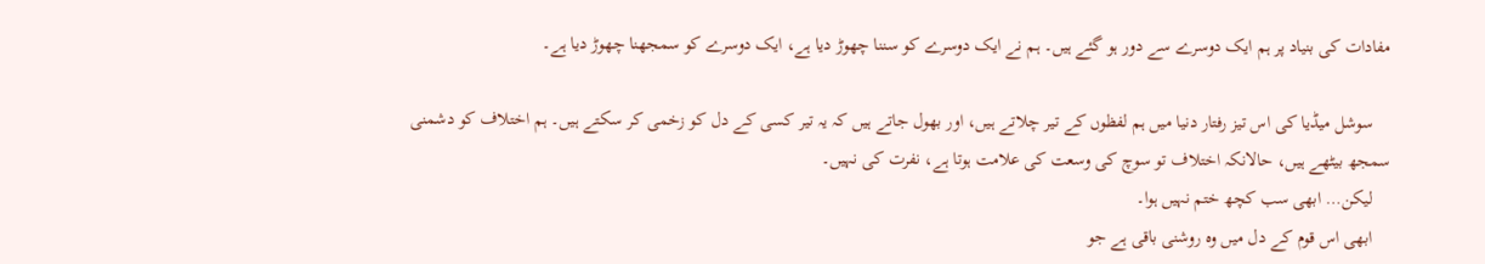مفادات کی بنیاد پر ہم ایک دوسرے سے دور ہو گئے ہیں۔ ہم نے ایک دوسرے کو سننا چھوڑ دیا ہے، ایک دوسرے کو سمجھنا چھوڑ دیا ہے۔

    سوشل میڈیا کی اس تیز رفتار دنیا میں ہم لفظوں کے تیر چلاتے ہیں، اور بھول جاتے ہیں کہ یہ تیر کسی کے دل کو زخمی کر سکتے ہیں۔ ہم اختلاف کو دشمنی سمجھ بیٹھے ہیں، حالانکہ اختلاف تو سوچ کی وسعت کی علامت ہوتا ہے، نفرت کی نہیں۔
    لیکن… ابھی سب کچھ ختم نہیں ہوا۔
    ابھی اس قوم کے دل میں وہ روشنی باقی ہے جو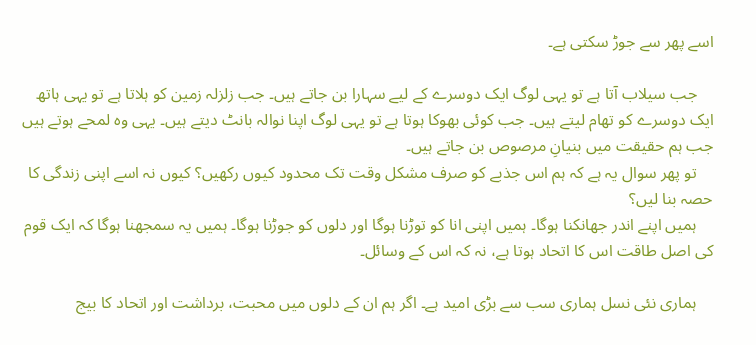اسے پھر سے جوڑ سکتی ہے۔

    جب سیلاب آتا ہے تو یہی لوگ ایک دوسرے کے لیے سہارا بن جاتے ہیں۔ جب زلزلہ زمین کو ہلاتا ہے تو یہی ہاتھ ایک دوسرے کو تھام لیتے ہیں۔ جب کوئی بھوکا ہوتا ہے تو یہی لوگ اپنا نوالہ بانٹ دیتے ہیں۔ یہی وہ لمحے ہوتے ہیں جب ہم حقیقت میں بنیانِ مرصوص بن جاتے ہیں۔
    تو پھر سوال یہ ہے کہ ہم اس جذبے کو صرف مشکل وقت تک محدود کیوں رکھیں؟ کیوں نہ اسے اپنی زندگی کا حصہ بنا لیں؟
    ہمیں اپنے اندر جھانکنا ہوگا۔ ہمیں اپنی انا کو توڑنا ہوگا اور دلوں کو جوڑنا ہوگا۔ ہمیں یہ سمجھنا ہوگا کہ ایک قوم کی اصل طاقت اس کا اتحاد ہوتا ہے، نہ کہ اس کے وسائل۔

    ہماری نئی نسل ہماری سب سے بڑی امید ہے۔ اگر ہم ان کے دلوں میں محبت، برداشت اور اتحاد کا بیج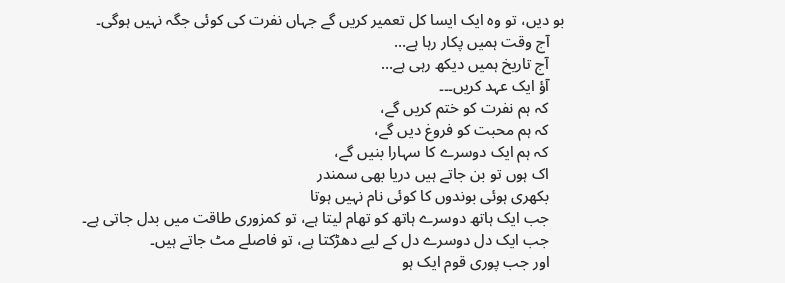بو دیں، تو وہ ایک ایسا کل تعمیر کریں گے جہاں نفرت کی کوئی جگہ نہیں ہوگی۔
    آج وقت ہمیں پکار رہا ہے…
    آج تاریخ ہمیں دیکھ رہی ہے…
    آؤ ایک عہد کریں۔۔۔
    کہ ہم نفرت کو ختم کریں گے،
    کہ ہم محبت کو فروغ دیں گے،
    کہ ہم ایک دوسرے کا سہارا بنیں گے،
    اک ہوں تو بن جاتے ہیں دریا بھی سمندر
    بکھری ہوئی بوندوں کا کوئی نام نہیں ہوتا
    جب ایک ہاتھ دوسرے ہاتھ کو تھام لیتا ہے، تو کمزوری طاقت میں بدل جاتی ہے۔
    جب ایک دل دوسرے دل کے لیے دھڑکتا ہے، تو فاصلے مٹ جاتے ہیں۔
    اور جب پوری قوم ایک ہو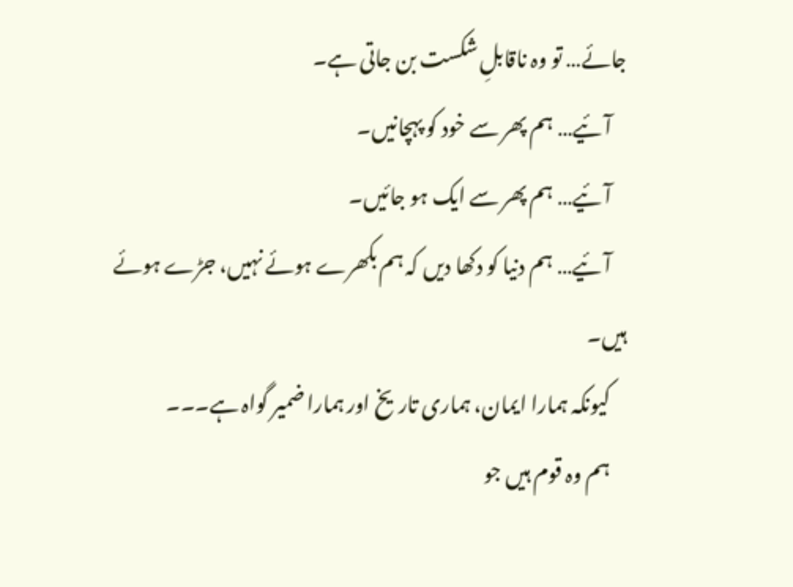جائے… تو وہ ناقابلِ شکست بن جاتی ہے۔
    آئیے… ہم پھر سے خود کو پہچانیں۔
    آئیے… ہم پھر سے ایک ہو جائیں۔
    آئیے… ہم دنیا کو دکھا دیں کہ ہم بکھرے ہوئے نہیں، جڑے ہوئے ہیں۔
    کیونکہ ہمارا ایمان، ہماری تاریخ اور ہمارا ضمیر گواہ ہے۔۔۔
    ہم وہ قوم ہیں جو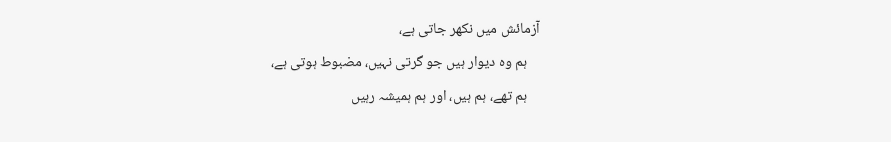آزمائش میں نکھر جاتی ہے،
    ہم وہ دیوار ہیں جو گرتی نہیں، مضبوط ہوتی ہے،
    ہم تھے، ہم ہیں، اور ہم ہمیشہ رہیں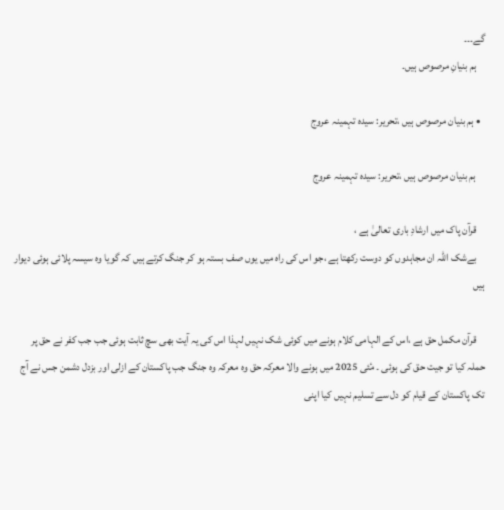گے۔۔۔
    ہم بنیانِ مرصوص ہیں۔

  • ہم بنیان مرصوص ہیں ،تحریر: سیدہ تہمینہ عروج

    ہم بنیان مرصوص ہیں ،تحریر: سیدہ تہمینہ عروج

    قرآن پاک میں ارشادِ باری تعالیٰ ہے ،
    بےشک اللہ ان مجاہدوں کو دوست رکھتا ہے ،جو اس کی راہ میں یوں صف بستہ ہو کر جنگ کرتے ہیں کہ گویا وہ سیسہ پلائی ہوئی دیوار ہیں

    قرآن مکمل حق ہے ،اس کے الہامی کلام ہونے میں کوئی شک نہیں لہذا اس کی یہ آیت بھی سچ ثابت ہوئی جب جب کفر نے حق پر حملہ کیا تو جیت حق کی ہوئی ۔ مٔئی 2025 میں ہونے والا معرکہ حق وہ معرکہ وہ جنگ جب پاکستان کے ازلی اور بزدل دشمن جس نے آج تک پاکستان کے قیام کو دل سے تسلیم نہیں کیا اپنی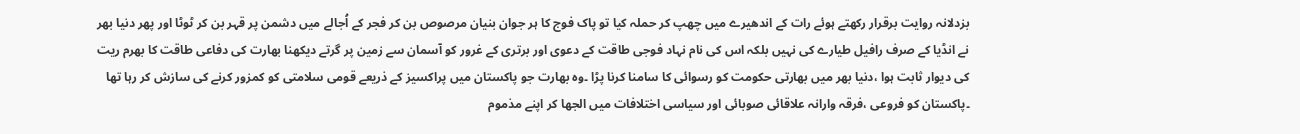بزدلانہ روایت برقرار رکھتے ہوئے رات کے اندھیرے میں چھپ کر حملہ کیا تو پاک فوج کا ہر جوان بنیان مرصوص بن کر فجر کے اُجالے میں دشمن پر قہر بن کر ٹوٹا اور پھر دنیا بھر نے انڈیا کے صرف رافیل طیارے کی نہیں بلکہ اس کی نام نہاد فوجی طاقت کے دعوی اور برتری کے غرور کو آسمان سے زمین پر گرتے دیکھنا بھارت کی دفاعی طاقت کا بھرم ریت کی دیوار ثابت ہوا ،دنیا بھر میں بھارتی حکومت کو رسوائی کا سامنا کرنا پڑا ۔وہ بھارت جو پاکستان میں پراکسیز کے ذریعے قومی سلامتی کو کمزور کرنے کی سازش کر رہا تھا ۔پاکستان کو فروعی ،فرقہ وارانہ علاقائی صوبائی اور سیاسی اختلافات میں الجھا کر اپنے مذموم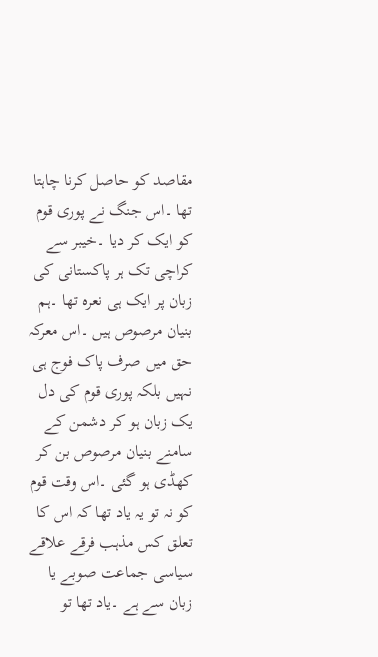مقاصد کو حاصل کرنا چاہتا تھا ۔اس جنگ نے پوری قوم کو ایک کر دیا ۔خیبر سے کراچی تک ہر پاکستانی کی زبان پر ایک ہی نعرہ تھا ۔ہم بنیان مرصوص ہیں ۔اس معرکہ حق میں صرف پاک فوج ہی نہیں بلکہ پوری قوم کی دل یک زبان ہو کر دشمن کے سامنے بنیان مرصوص بن کر کھڈی ہو گئی ۔اس وقت قوم کو نہ تو یہ یاد تھا کہ اس کا تعلق کس مذہب فرقے علاقے سیاسی جماعت صوبے یا زبان سے ہے ۔یاد تھا تو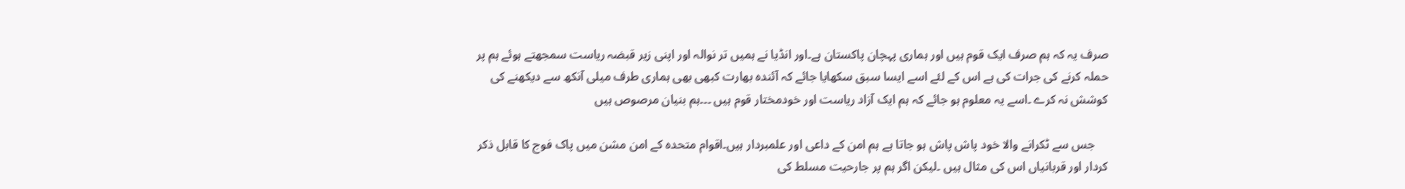صرف یہ کہ ہم صرف ایک قوم ہیں اور ہماری پہچان پاکستان ہے۔اور انڈیا نے ہمیں تر نوالہ اور اپنی زیر قبضہ ریاست سمجھتے ہوئے ہم پر حملہ کرنے کی جرات کی ہے اس کے لئے اسے ایسا سبق سکھایا جائے کہ آئندہ بھارت کبھی بھی ہماری طرف میلی آنکھ سے دیکھنے کی کوشش نہ کرے ۔اسے یہ معلوم ہو جائے کہ ہم ایک آزاد ریاست اور خودمختار قوم ہیں ۔۔۔ہم بنیان مرصوص ہیں

    جس سے ٹکرانے والا خود پاش پاش ہو جاتا ہے ہم امن کے داعی اور علمبردار ہیں۔اقوام متحدہ کے امن مشن میں پاک فوج کا قابل ذکر کردار اور قربانیاں اس کی مثال ہیں ۔لیکن اگر ہم پر جارحیت مسلط کی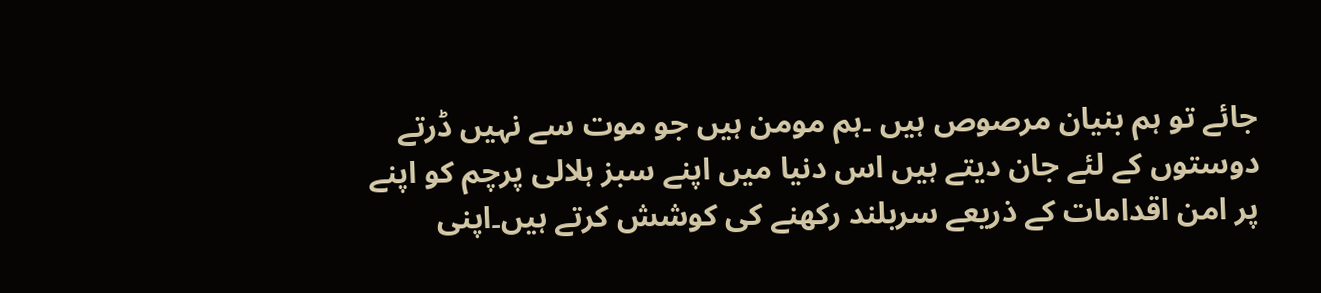جائے تو ہم بنیان مرصوص ہیں ۔ہم مومن ہیں جو موت سے نہیں ڈرتے دوستوں کے لئے جان دیتے ہیں اس دنیا میں اپنے سبز ہلالی پرچم کو اپنے پر امن اقدامات کے ذریعے سربلند رکھنے کی کوشش کرتے ہیں۔اپنی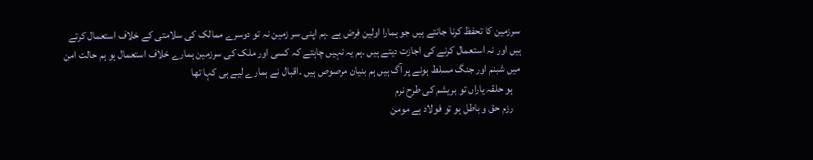سرزمین کا تحفظ کرنا جانتے ہیں جو ہمارا اولین فرض ہے ۔ہم اپنی سر زمین نہ تو دوسرے ممالک کی سلامتی کے خلاف استعمال کرتے ہیں اور نہ استعمال کرنے کی اجازت دیتے ہیں ۔ہم یہ نہیں چاہتے کہ کسی اور ملک کی سرزمین ہمارے خلاف استعمال ہو ہم حالت امن میں شبنم اور جنگ مسلط ہونے پر آگ ہیں ہم بنیان مرصوص ہیں ۔اقبال نے ہمارے لیے ہی کہا تھا
    ہو حلقہ یاراں تو بریشم کی طرح نرم
    رزم حق و باطل ہو تو فولاد ہے مومن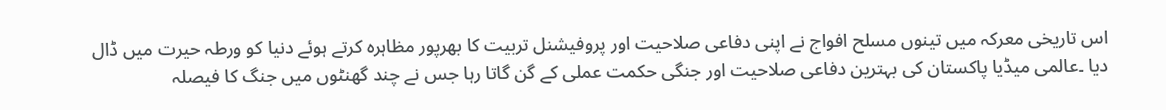اس تاریخی معرکہ میں تینوں مسلح افواج نے اپنی دفاعی صلاحیت اور پروفیشنل تربیت کا بھرپور مظاہرہ کرتے ہوئے دنیا کو ورطہ حیرت میں ڈال دیا ۔عالمی میڈیا پاکستان کی بہترین دفاعی صلاحیت اور جنگی حکمت عملی کے گن گاتا رہا جس نے چند گھنٹوں میں جنگ کا فیصلہ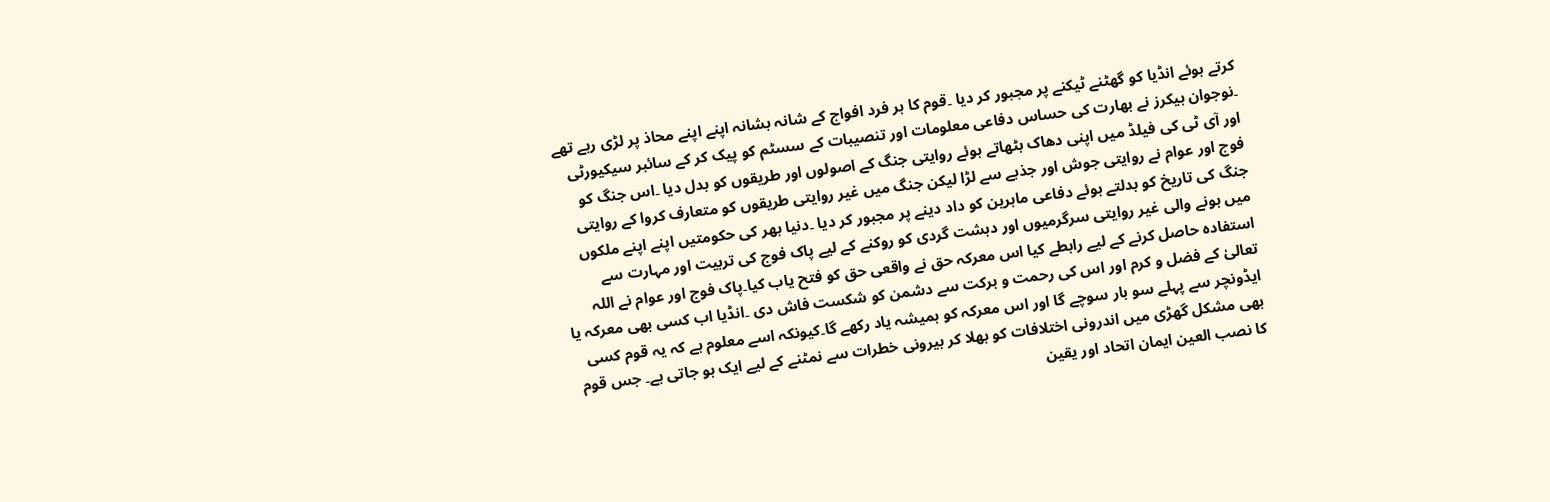کرتے ہوئے انڈیا کو گھٹنے ٹیکنے پر مجبور کر دیا ۔قوم کا ہر فرد افواج کے شانہ بشانہ اپنے اپنے محاذ پر لڑی رہے تھے ۔نوجوان ہیکرز نے بھارت کی حساس دفاعی معلومات اور تنصیبات کے سسٹم کو پیک کر کے سائبر سیکیورٹی اور آی ٹی کی فیلڈ میں اپنی دھاک بٹھاتے ہوئے روایتی جنگ کے اصولوں اور طریقوں کو بدل دیا ۔اس جنگ کو فوج اور عوام نے روایتی جوش اور جذبے سے لڑا لیکن جنگ میں غیر روایتی طریقوں کو متعارف کروا کے روایتی جنگ کی تاریخ کو بدلتے ہوئے دفاعی ماہرین کو داد دینے پر مجبور کر دیا ۔دنیا بھر کی حکومتیں اپنے اپنے ملکوں میں ہونے والی غیر روایتی سرگرمیوں اور دہشت گردی کو روکنے کے لیے پاک فوج کی تربیت اور مہارت سے استفادہ حاصل کرنے کے لیے رابطے کیا اس معرکہ حق نے واقعی حق کو فتح یاب کیا۔پاک فوج اور عوام نے اللہ تعالیٰ کے فضل و کرم اور اس کی رحمت و برکت سے دشمن کو شکست فاش دی ۔انڈیا اب کسی بھی معرکہ یا ایڈونچر سے پہلے سو بار سوچے گا اور اس معرکہ کو ہمیشہ یاد رکھے گا۔کیونکہ اسے معلوم ہے کہ یہ قوم کسی بھی مشکل گھڑی میں اندرونی اختلافات کو بھلا کر بیرونی خطرات سے نمٹنے کے لیے ایک ہو جاتی ہے۔ جس قوم کا نصب العین ایمان اتحاد اور یقین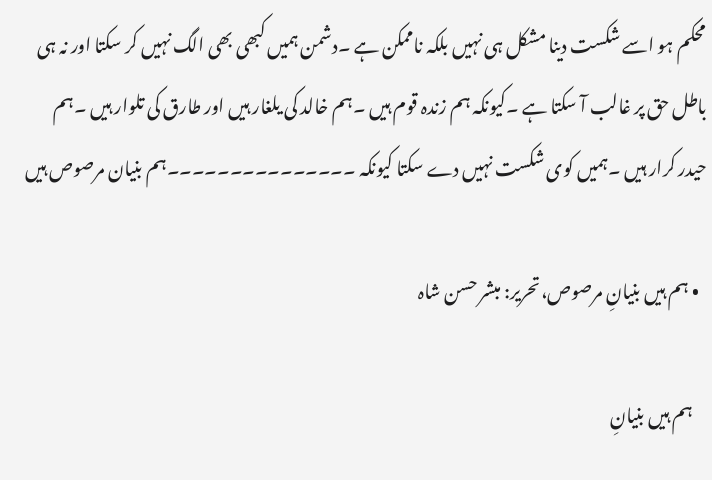محکم ہو اسے شکست دینا مشکل ہی نہیں بلکہ ناممکن ہے ۔دشمن ہمیں کبھی بھی الگ نہیں کر سکتا اور نہ ہی باطل حق پر غالب آ سکتا ہے ۔کیونکہ ہم زندہ قوم ہیں ۔ہم خالد کی یلغار ہیں اور طارق کی تلوار ہیں ۔ہم حیدر کرار ہیں ۔ہمیں کوی شکست نہیں دے سکتا کیونکہ ۔۔۔۔۔۔۔۔۔۔۔۔۔۔۔ہم بنیان مرصوص ہیں

  • ہم ہیں بنیانِ مرصوص،تحریر: مبشر حسن شاہ

    ہم ہیں بنیانِ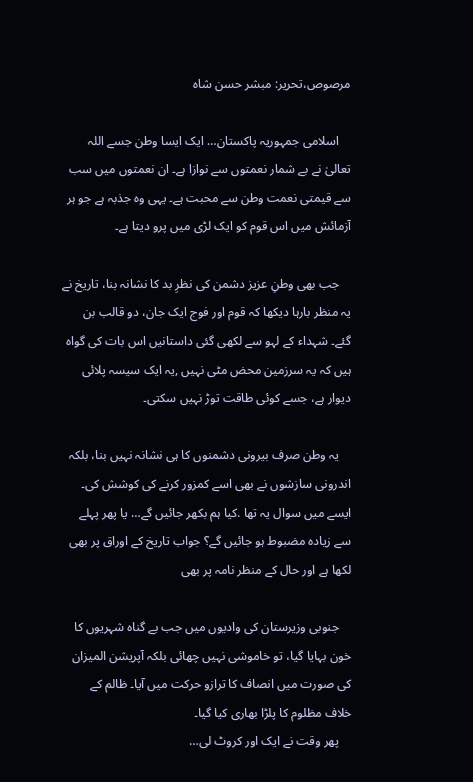مرصوص،تحریر: مبشر حسن شاہ

    اسلامی جمہوریہ پاکستان… ایک ایسا وطن جسے اللہ تعالیٰ نے بے شمار نعمتوں سے نوازا ہے۔ ان نعمتوں میں سب سے قیمتی نعمت وطن سے محبت ہے۔ یہی وہ جذبہ ہے جو ہر آزمائش میں اس قوم کو ایک لڑی میں پرو دیتا ہے۔

    جب بھی وطنِ عزیز دشمن کی نظرِ بد کا نشانہ بنا، تاریخ نے یہ منظر بارہا دیکھا کہ قوم اور فوج ایک جان، دو قالب بن گئے۔ شہداء کے لہو سے لکھی گئی داستانیں اس بات کی گواہ ہیں کہ یہ سرزمین محض مٹی نہیں ,یہ ایک سیسہ پلائی دیوار ہے، جسے کوئی طاقت توڑ نہیں سکتی۔

    یہ وطن صرف بیرونی دشمنوں کا ہی نشانہ نہیں بنا، بلکہ اندرونی سازشوں نے بھی اسے کمزور کرنے کی کوشش کی۔ ایسے میں سوال یہ تھا .کیا ہم بکھر جائیں گے… یا پھر پہلے سے زیادہ مضبوط ہو جائیں گے؟ جواب تاریخ کے اوراق پر بھی لکھا ہے اور حال کے منظر نامہ پر بھی

    جنوبی وزیرستان کی وادیوں میں جب بے گناہ شہریوں کا خون بہایا گیا، تو خاموشی نہیں چھائی بلکہ آپریشن المیزان کی صورت میں انصاف کا ترازو حرکت میں آیا۔ ظالم کے خلاف مظلوم کا پلڑا بھاری کیا گیا۔
    پھر وقت نے ایک اور کروٹ لی…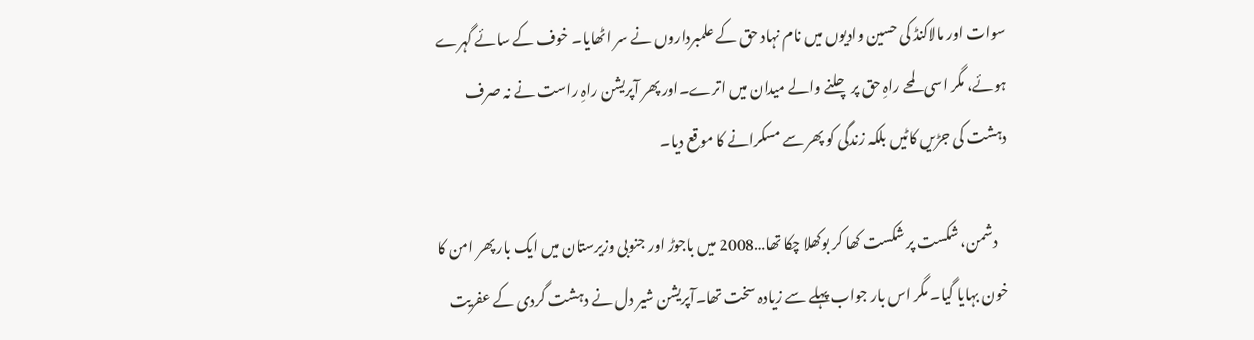سوات اور مالاکنڈ کی حسین وادیوں میں نام نہاد حق کے علمبرداروں نے سر اٹھایا۔ خوف کے سائے گہرے ہوئے، مگر اسی لمحے راہِ حق پر چلنے والے میدان میں اترے۔اور پھر آپریشن راہِ راست نے نہ صرف دہشت کی جڑیں کاٹیں بلکہ زندگی کو پھر سے مسکرانے کا موقع دیا۔

    دشمن، شکست پر شکست کھا کر بوکھلا چکا تھا…2008 میں باجوڑ اور جنوبی وزیرستان میں ایک بار پھر امن کا خون بہایا گیا۔ مگر اس بار جواب پہلے سے زیادہ سخت تھا۔آپریشن شیر دل نے دہشت گردی کے عفریت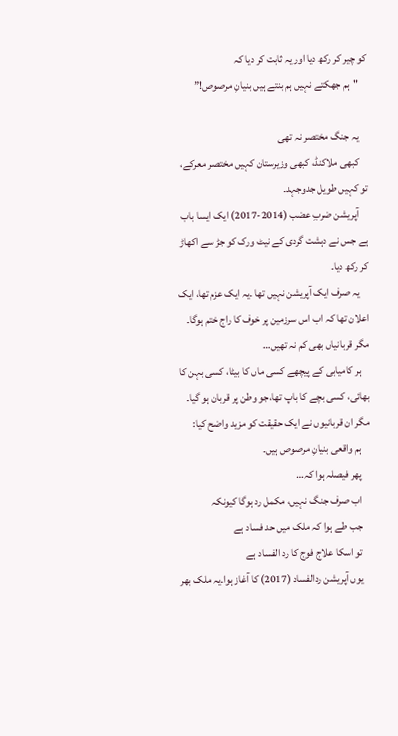کو چیر کر رکھ دیا اور یہ ثابت کر دیا کہ
    "ہم جھکتے نہیں ہم بنتے ہیں بنیانِ مرصوص!”

    یہ جنگ مختصر نہ تھی
    کبھی ملاکنڈ، کبھی وزیرستان کہیں مختصر معرکے، تو کہیں طویل جدوجہد۔
    آپریشن ضربِ عضب (2014-2017) ایک ایسا باب ہے جس نے دہشت گردی کے نیٹ ورک کو جڑ سے اکھاڑ کر رکھ دیا۔
    یہ صرف ایک آپریشن نہیں تھا ۔یہ ایک عزم تھا، ایک اعلان تھا کہ اب اس سرزمین پر خوف کا راج ختم ہوگا۔ مگر قربانیاں بھی کم نہ تھیں…
    ہر کامیابی کے پیچھے کسی ماں کا بیٹا، کسی بہن کا بھائی، کسی بچے کا باپ تھا،جو وطن پر قربان ہو گیا۔ مگر ان قربانیوں نے ایک حقیقت کو مزید واضح کیا:
    ہم واقعی بنیانِ مرصوص ہیں۔
    پھر فیصلہ ہوا کہ…
    اب صرف جنگ نہیں، مکمل رد ہوگا کیونکہ
    جب طے ہوا کہ ملک میں حد فساد ہے
    تو اسکا علاج فوج کا رد الفساد ہے
    یوں آپریشن ردالفساد (2017) کا آغاز ہوا۔یہ ملک بھر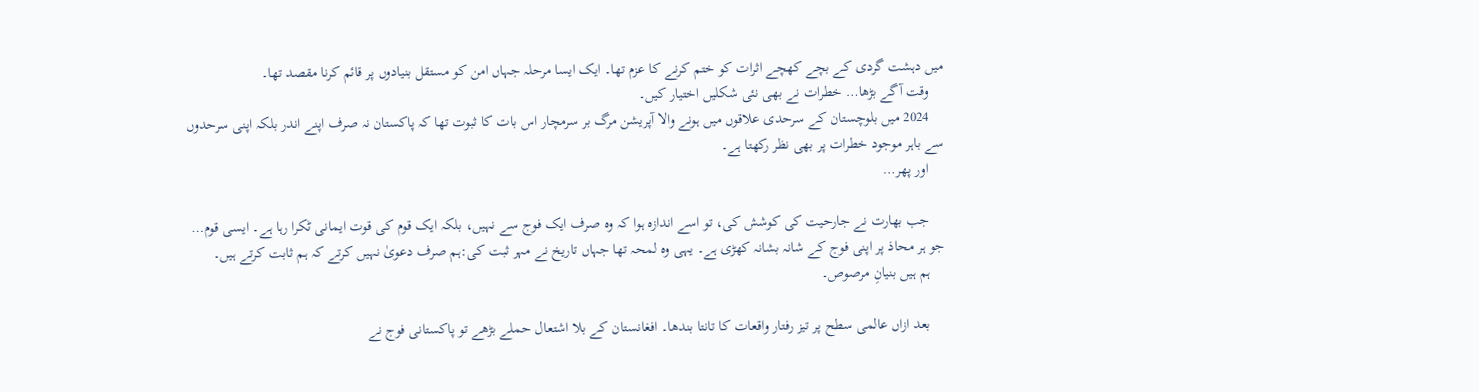میں دہشت گردی کے بچے کھچے اثرات کو ختم کرنے کا عزم تھا۔ ایک ایسا مرحلہ جہاں امن کو مستقل بنیادوں پر قائم کرنا مقصد تھا۔
    وقت آگے بڑھا… خطرات نے بھی نئی شکلیں اختیار کیں۔
    2024 میں بلوچستان کے سرحدی علاقوں میں ہونے والا آپریشن مرگ بر سرمچار اس بات کا ثبوت تھا کہ پاکستان نہ صرف اپنے اندر بلکہ اپنی سرحدوں سے باہر موجود خطرات پر بھی نظر رکھتا ہے۔
    اور پھر…

    جب بھارت نے جارحیت کی کوشش کی، تو اسے اندازہ ہوا کہ وہ صرف ایک فوج سے نہیں، بلکہ ایک قوم کی قوت ایمانی ٹکرا رہا ہے۔ ایسی قوم… جو ہر محاذ پر اپنی فوج کے شانہ بشانہ کھڑی ہے۔ یہی وہ لمحہ تھا جہاں تاریخ نے مہر ثبت کی:ہم صرف دعویٰ نہیں کرتے کہ ہم ثابت کرتے ہیں۔
    ہم ہیں بنیانِ مرصوص۔

    بعد ازاں عالمی سطح پر تیز رفتار واقعات کا تانتا بندھا۔ افغانستان کے بلا اشتعال حملے بڑھے تو پاکستانی فوج نے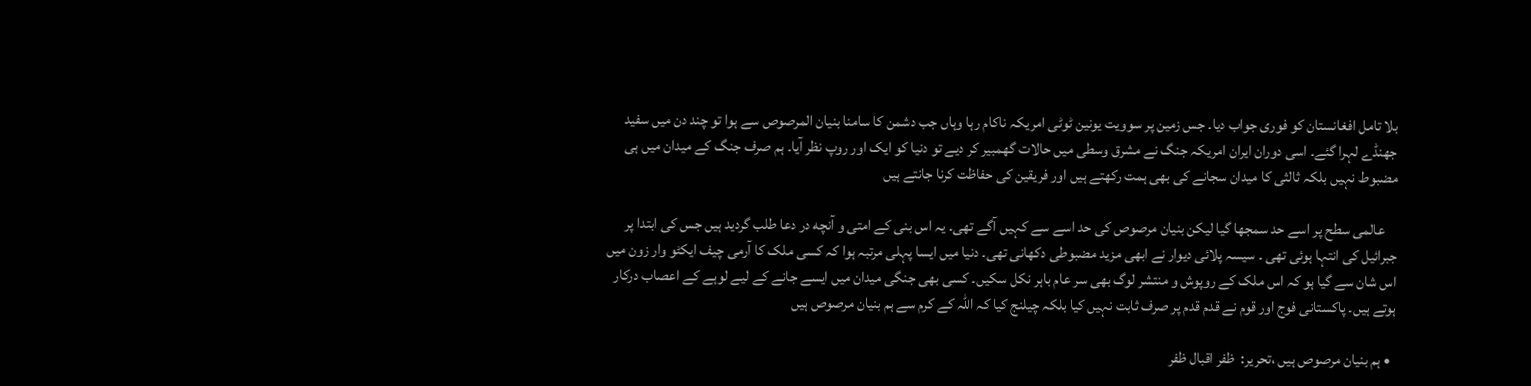بلا تامل افغانستان کو فوری جواب دیا۔ جس زمین پر سوویت یونین ٹوٹی امریکہ ناکام رہا وہاں جب دشمن کا سامنا بنیان المرصوص سے ہوا تو چند دن میں سفید جھنڈے لہرا گئے۔ اسی دوران ایران امریکہ جنگ نے مشرق وسطی میں حالات گھمبیر کر دیے تو دنیا کو ایک اور روپ نظر آیا۔ ہم صرف جنگ کے میدان میں ہی مضبوط نہیں بلکہ ثالثی کا میدان سجانے کی بھی ہمت رکھتے ہیں اور فریقین کی حفاظت کرنا جانتے ہیں

    عالمی سطح پر اسے حد سمجھا گیا لیکن بنیان مرصوص کی حد اسے سے کہیں آگے تھی۔ یہ اس بنی کے امتی و آنچه در دعا طلب گردید ہیں جس کی ابتدا پر جبرائیل کی انتہا ہوئی تھی ۔ سیسہ پلائی دیوار نے ابھی مزید مضبوطی دکھانی تھی۔ دنیا میں ایسا پہلی مرتبہ ہوا کہ کسی ملک کا آرمی چیف ایکٹو وار زون میں اس شان سے گیا ہو کہ اس ملک کے روپوش و منتشر لوگ بھی سر عام باہر نکل سکیں۔ کسی بھی جنگی میدان میں ایسے جانے کے لیے لوہے کے اعصاب درکار ہوتے ہیں۔ پاکستانی فوج اور قوم نے قدم قدم پر صرف ثابت نہیں کیا بلکہ چیلنج کیا کہ اللہ کے کرم سے ہم بنیان مرصوص ہیں

  • ہم بنیان مرصوص ہیں ،تحریر:  ظفر اقبال ظفر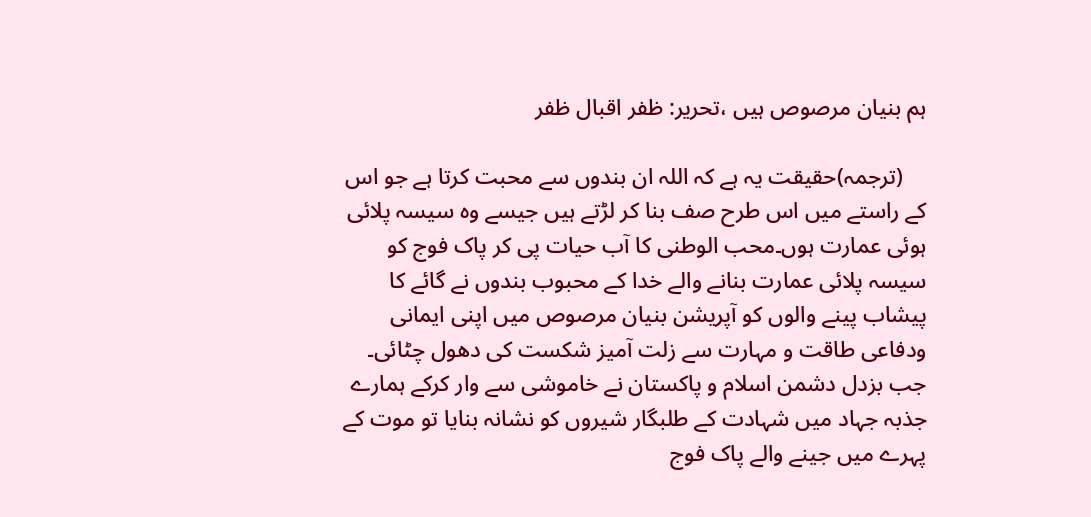ہم بنیان مرصوص ہیں ،تحریر: ظفر اقبال ظفر

    (ترجمہ)حقیقت یہ ہے کہ اللہ ان بندوں سے محبت کرتا ہے جو اس کے راستے میں اس طرح صف بنا کر لڑتے ہیں جیسے وہ سیسہ پلائی ہوئی عمارت ہوں۔محب الوطنی کا آب حیات پی کر پاک فوج کو سیسہ پلائی عمارت بنانے والے خدا کے محبوب بندوں نے گائے کا پیشاب پینے والوں کو آپریشن بنیان مرصوص میں اپنی ایمانی ودفاعی طاقت و مہارت سے زلت آمیز شکست کی دھول چٹائی۔ جب بزدل دشمن اسلام و پاکستان نے خاموشی سے وار کرکے ہمارے جذبہ جہاد میں شہادت کے طلبگار شیروں کو نشانہ بنایا تو موت کے پہرے میں جینے والے پاک فوج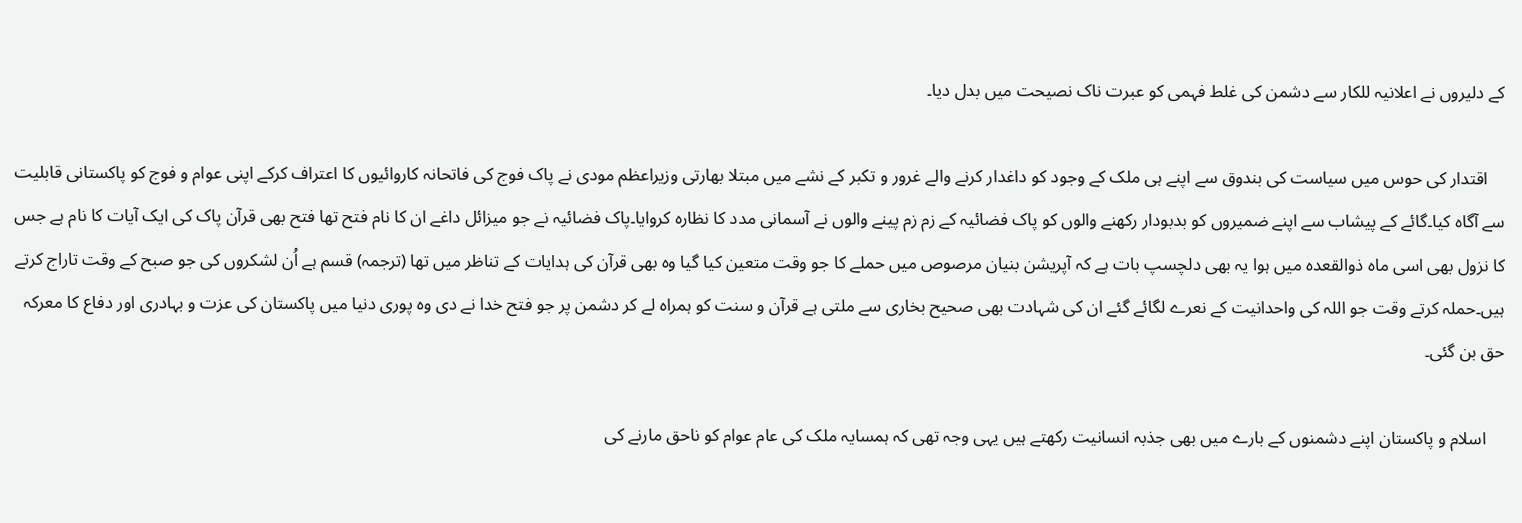کے دلیروں نے اعلانیہ للکار سے دشمن کی غلط فہمی کو عبرت ناک نصیحت میں بدل دیا۔

    اقتدار کی حوس میں سیاست کی بندوق سے اپنے ہی ملک کے وجود کو داغدار کرنے والے غرور و تکبر کے نشے میں مبتلا بھارتی وزیراعظم مودی نے پاک فوج کی فاتحانہ کاروائیوں کا اعتراف کرکے اپنی عوام و فوج کو پاکستانی قابلیت سے آگاہ کیا۔گائے کے پیشاب سے اپنے ضمیروں کو بدبودار رکھنے والوں کو پاک فضائیہ کے زم زم پینے والوں نے آسمانی مدد کا نظارہ کروایا۔پاک فضائیہ نے جو میزائل داغے ان کا نام فتح تھا فتح بھی قرآن پاک کی ایک آیات کا نام ہے جس کا نزول بھی اسی ماہ ذوالقعدہ میں ہوا یہ بھی دلچسپ بات ہے کہ آپریشن بنیان مرصوص میں حملے کا جو وقت متعین کیا گیا وہ بھی قرآن کی ہدایات کے تناظر میں تھا (ترجمہ) قسم ہے اُن لشکروں کی جو صبح کے وقت تاراج کرتے ہیں۔حملہ کرتے وقت جو اللہ کی واحدانیت کے نعرے لگائے گئے ان کی شہادت بھی صحیح بخاری سے ملتی ہے قرآن و سنت کو ہمراہ لے کر دشمن پر جو فتح خدا نے دی وہ پوری دنیا میں پاکستان کی عزت و بہادری اور دفاع کا معرکہ حق بن گئی۔

    اسلام و پاکستان اپنے دشمنوں کے بارے میں بھی جذبہ انسانیت رکھتے ہیں یہی وجہ تھی کہ ہمسایہ ملک کی عام عوام کو ناحق مارنے کی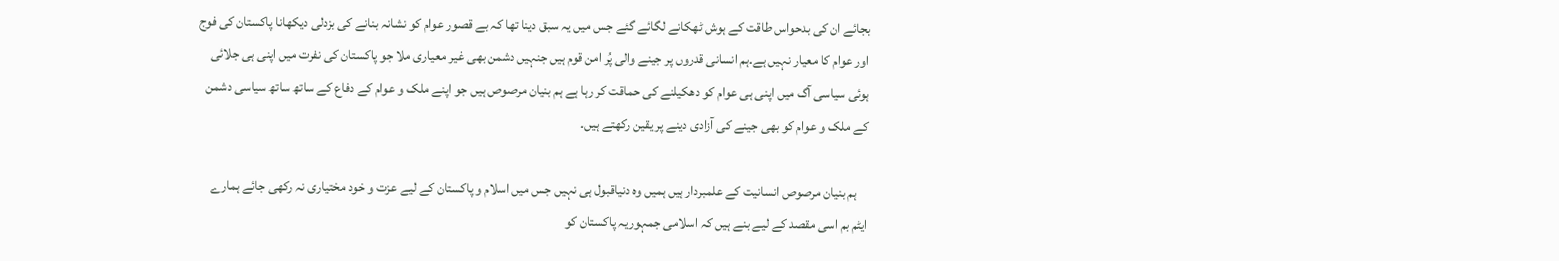بجائے ان کی بدحواس طاقت کے ہوش ٹھکانے لگائے گئے جس میں یہ سبق دینا تھا کہ بے قصور عوام کو نشانہ بنانے کی بزدلی دیکھانا پاکستان کی فوج اور عوام کا معیار نہیں ہے۔ہم انسانی قدروں پر جینے والی پُر امن قوم ہیں جنہیں دشمن بھی غیر معیاری ملا جو پاکستان کی نفرت میں اپنی ہی جلائی ہوئی سیاسی آگ میں اپنی ہی عوام کو دھکیلنے کی حماقت کر رہا ہے ہم بنیان مرصوص ہیں جو اپنے ملک و عوام کے دفاع کے ساتھ ساتھ سیاسی دشمن کے ملک و عوام کو بھی جینے کی آزادی دینے پر یقین رکھتے ہیں۔

    ہم بنیان مرصوص انسانیت کے علمبردار ہیں ہمیں وہ دنیاقبول ہی نہیں جس میں اسلام و پاکستان کے لیے عزت و خود مختیاری نہ رکھی جائے ہمارے ایٹم بم اسی مقصد کے لیے بنے ہیں کہ اسلامی جمہوریہ پاکستان کو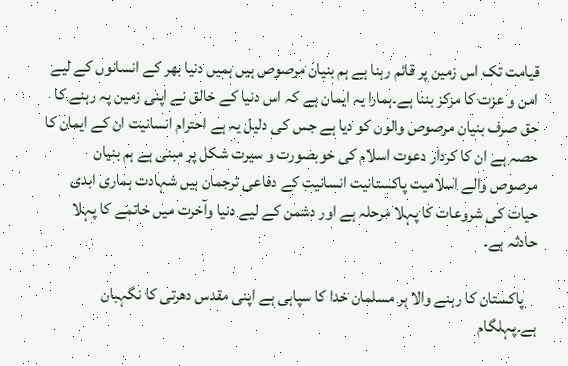قیامت تک اس زمین پر قائم رہنا ہے ہم بنیان مرصوص ہیں ہمیں دنیا بھر کے انسانوں کے لیے امن و عزت کا مرکز بننا ہے۔ہمارا یہ ایمان ہے کہ اس دنیا کے خالق نے اپنی زمین پہ رہنے کا حق صرف بنیان مرصوص والوں کو دیا ہے جس کی دلیل یہ ہے احترام انسانیت ان کے ایمان کا حصہ ہے ان کا کردار دعوت اسلام کی خوبصورت و سیرت شکل پر مبنی ہے ہم بنیان مرصوص والے اسلامیت پاکستانیت انسانیت کے دفاعی ترجمان ہیں شہادت ہماری ابدی حیات کی شروعات کا پہلا مرحلہ ہے اور دشمن کے لیے دنیا وآخرت میں خاتمے کا پہلا حادثہ ہے۔

    پاکستان کا رہنے والا ہر مسلمان خدا کا سپاہی ہے اپنی مقدس دھرتی کا نگہبان ہے۔پہلگام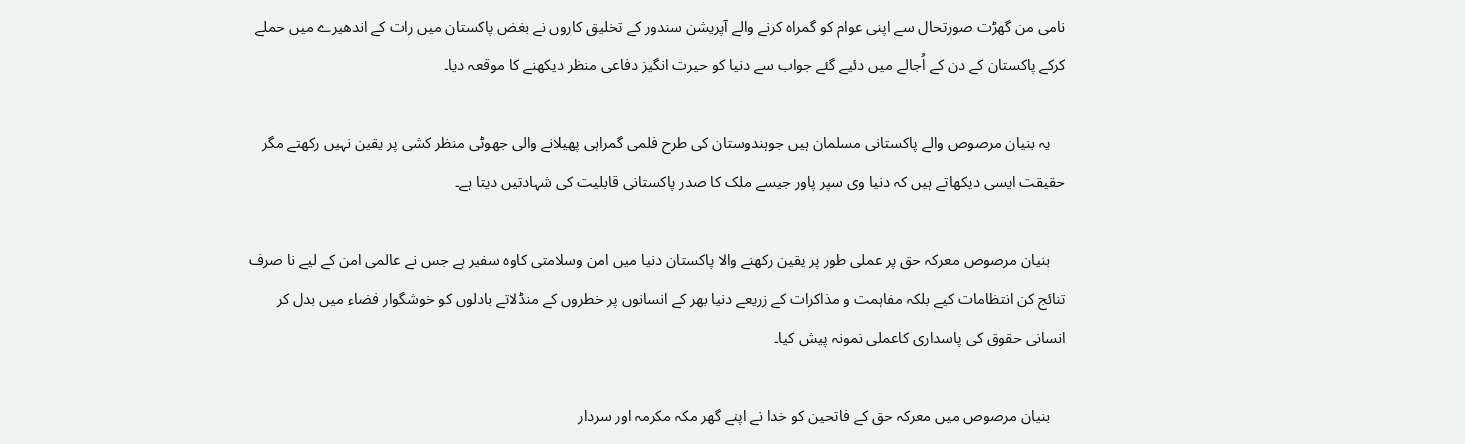نامی من گھڑت صورتحال سے اپنی عوام کو گمراہ کرنے والے آپریشن سندور کے تخلیق کاروں نے بغض پاکستان میں رات کے اندھیرے میں حملے کرکے پاکستان کے دن کے اُجالے میں دئیے گئے جواب سے دنیا کو حیرت انگیز دفاعی منظر دیکھنے کا موقعہ دیا۔

    یہ بنیان مرصوص والے پاکستانی مسلمان ہیں جوہندوستان کی طرح فلمی گمراہی پھیلانے والی جھوٹی منظر کشی پر یقین نہیں رکھتے مگر حقیقت ایسی دیکھاتے ہیں کہ دنیا وی سپر پاور جیسے ملک کا صدر پاکستانی قابلیت کی شہادتیں دیتا ہے۔

    بنیان مرصوص معرکہ حق پر عملی طور پر یقین رکھنے والا پاکستان دنیا میں امن وسلامتی کاوہ سفیر ہے جس نے عالمی امن کے لیے نا صرف تنائج کن انتظامات کیے بلکہ مفاہمت و مذاکرات کے زریعے دنیا بھر کے انسانوں پر خطروں کے منڈلاتے بادلوں کو خوشگوار فضاء میں بدل کر انسانی حقوق کی پاسداری کاعملی نمونہ پیش کیا۔

    بنیان مرصوص میں معرکہ حق کے فاتحین کو خدا نے اپنے گھر مکہ مکرمہ اور سردار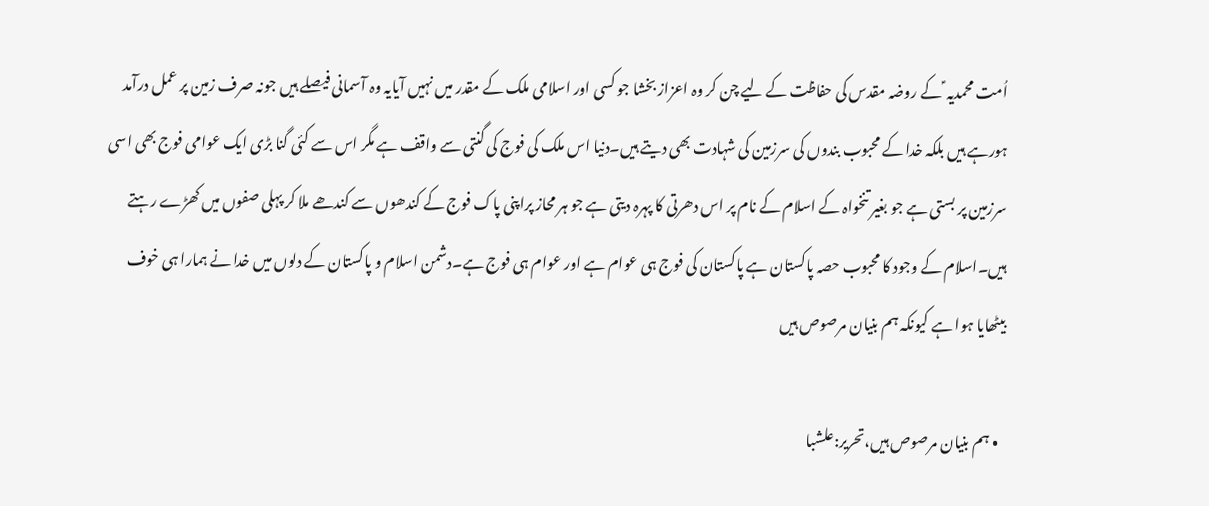اُمت محمدیہ ؑ کے روضہ مقدس کی حفاظت کے لیے چن کر وہ اعزاز بخشا جو کسی اور اسلامی ملک کے مقدر میں نہیں آیایہ وہ آسمانی فیصلے ہیں جونہ صرف زمین پر عمل درآمد ہورہے ہیں بلکہ خدا کے محبوب بندوں کی سرزمین کی شہادت بھی دیتے ہیں۔دنیا اس ملک کی فوج کی گنتی سے واقف ہے مگر اس سے کئی گنا بڑی ایک عوامی فوج بھی اسی سرزمین پر بستی ہے جو بغیر تنخواہ کے اسلام کے نام پر اس دھرتی کا پہرہ دیتی ہے جو ہر محاز پراپنی پاک فوج کے کندھوں سے کندھے ملا کر پہلی صفوں میں کھڑے رہتے ہیں۔اسلام کے وجود کا محبوب حصہ پاکستان ہے پاکستان کی فوج ہی عوام ہے اور عوام ہی فوج ہے۔دشمن اسلام و پاکستان کے دلوں میں خدا نے ہمارا ہی خوف بیٹھایا ہوا ہے کیونکہ ہم بنیان مرصوص ہیں

  • ہم بنیان مرصوص ہیں،تحریر:علشبا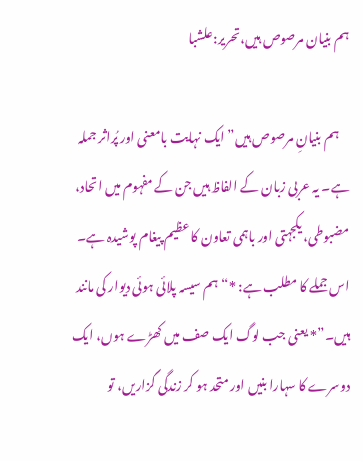ہم بنیان مرصوص ہیں،تحریر:علشبا

    ہم بنیانِ مرصوص ہیں” ایک نہایت بامعنی اور پُراثر جملہ ہے۔ یہ عربی زبان کے الفاظ ہیں جن کے مفہوم میں اتحاد، مضبوطی، یکجہتی اور باہمی تعاون کا عظیم پیغام پوشیدہ ہے۔ اس جملے کا مطلب ہے: *“ہم سیسہ پلائی ہوئی دیوار کی مانند ہیں۔”* یعنی جب لوگ ایک صف میں کھڑے ہوں، ایک دوسرے کا سہارا بنیں اور متحد ہو کر زندگی گزاریں، تو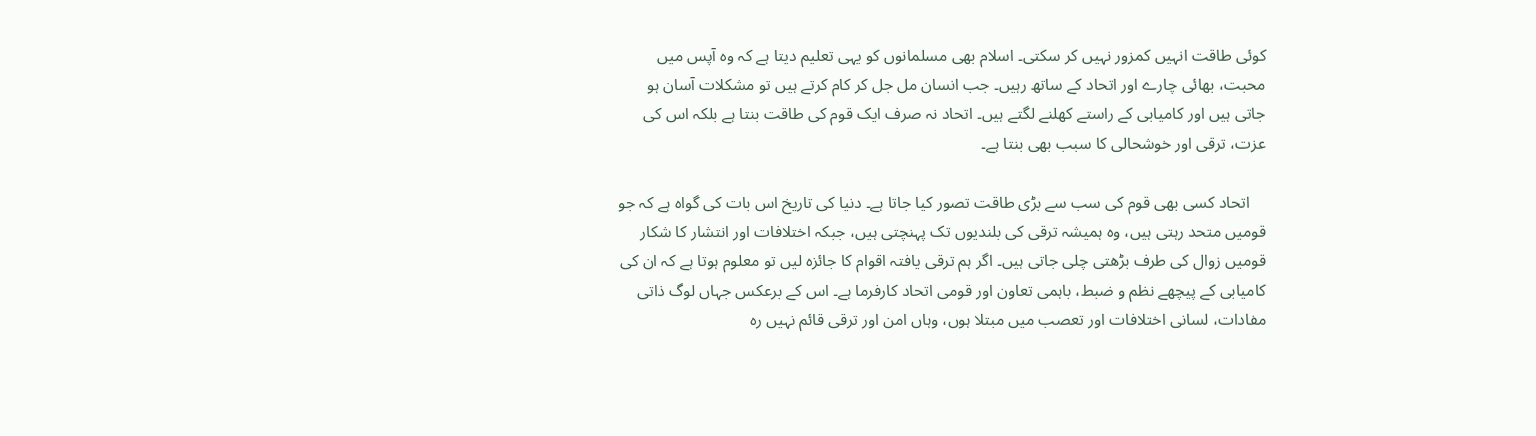کوئی طاقت انہیں کمزور نہیں کر سکتی۔ اسلام بھی مسلمانوں کو یہی تعلیم دیتا ہے کہ وہ آپس میں محبت، بھائی چارے اور اتحاد کے ساتھ رہیں۔ جب انسان مل جل کر کام کرتے ہیں تو مشکلات آسان ہو جاتی ہیں اور کامیابی کے راستے کھلنے لگتے ہیں۔ اتحاد نہ صرف ایک قوم کی طاقت بنتا ہے بلکہ اس کی عزت، ترقی اور خوشحالی کا سبب بھی بنتا ہے۔

    اتحاد کسی بھی قوم کی سب سے بڑی طاقت تصور کیا جاتا ہے۔ دنیا کی تاریخ اس بات کی گواہ ہے کہ جو قومیں متحد رہتی ہیں، وہ ہمیشہ ترقی کی بلندیوں تک پہنچتی ہیں، جبکہ اختلافات اور انتشار کا شکار قومیں زوال کی طرف بڑھتی چلی جاتی ہیں۔ اگر ہم ترقی یافتہ اقوام کا جائزہ لیں تو معلوم ہوتا ہے کہ ان کی کامیابی کے پیچھے نظم و ضبط، باہمی تعاون اور قومی اتحاد کارفرما ہے۔ اس کے برعکس جہاں لوگ ذاتی مفادات، لسانی اختلافات اور تعصب میں مبتلا ہوں، وہاں امن اور ترقی قائم نہیں رہ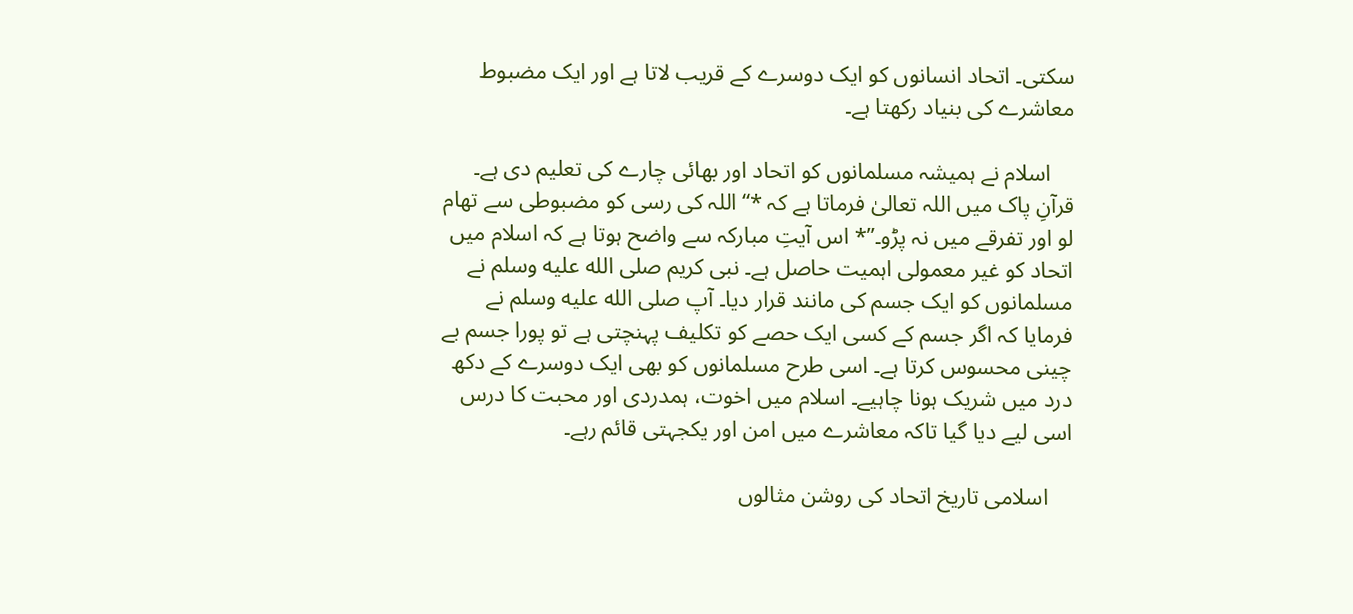سکتی۔ اتحاد انسانوں کو ایک دوسرے کے قریب لاتا ہے اور ایک مضبوط معاشرے کی بنیاد رکھتا ہے۔

    اسلام نے ہمیشہ مسلمانوں کو اتحاد اور بھائی چارے کی تعلیم دی ہے۔ قرآنِ پاک میں اللہ تعالیٰ فرماتا ہے کہ *“اللہ کی رسی کو مضبوطی سے تھام لو اور تفرقے میں نہ پڑو۔”* اس آیتِ مبارکہ سے واضح ہوتا ہے کہ اسلام میں اتحاد کو غیر معمولی اہمیت حاصل ہے۔ نبی کریم صلى الله عليه وسلم نے مسلمانوں کو ایک جسم کی مانند قرار دیا۔ آپ صلى الله عليه وسلم نے فرمایا کہ اگر جسم کے کسی ایک حصے کو تکلیف پہنچتی ہے تو پورا جسم بے چینی محسوس کرتا ہے۔ اسی طرح مسلمانوں کو بھی ایک دوسرے کے دکھ درد میں شریک ہونا چاہیے۔ اسلام میں اخوت، ہمدردی اور محبت کا درس اسی لیے دیا گیا تاکہ معاشرے میں امن اور یکجہتی قائم رہے۔

    اسلامی تاریخ اتحاد کی روشن مثالوں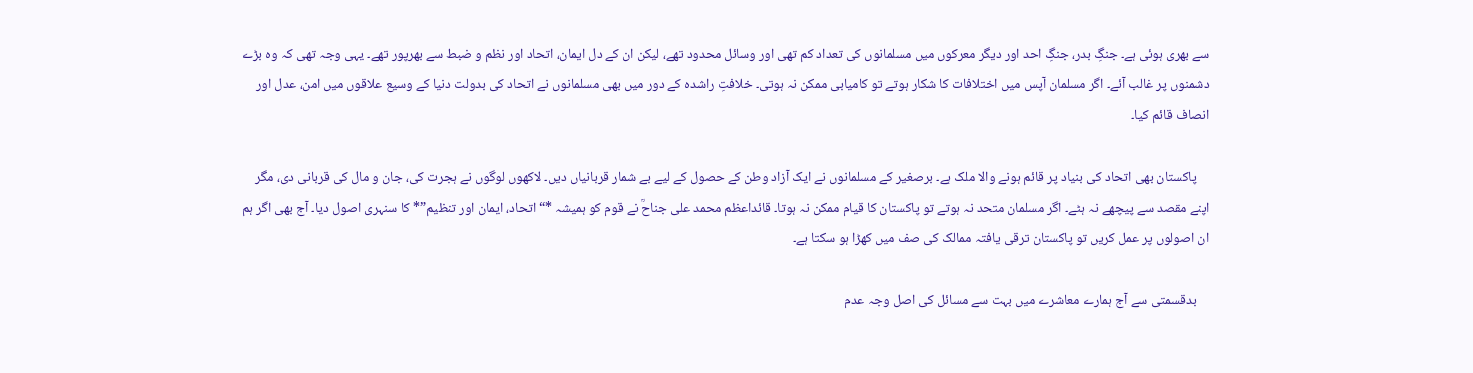سے بھری ہوئی ہے۔ جنگِ بدر، جنگِ احد اور دیگر معرکوں میں مسلمانوں کی تعداد کم تھی اور وسائل محدود تھے، لیکن ان کے دل ایمان، اتحاد اور نظم و ضبط سے بھرپور تھے۔ یہی وجہ تھی کہ وہ بڑے دشمنوں پر غالب آئے۔ اگر مسلمان آپس میں اختلافات کا شکار ہوتے تو کامیابی ممکن نہ ہوتی۔ خلافتِ راشدہ کے دور میں بھی مسلمانوں نے اتحاد کی بدولت دنیا کے وسیع علاقوں میں امن، عدل اور انصاف قائم کیا۔

    پاکستان بھی اتحاد کی بنیاد پر قائم ہونے والا ملک ہے۔ برصغیر کے مسلمانوں نے ایک آزاد وطن کے حصول کے لیے بے شمار قربانیاں دیں۔ لاکھوں لوگوں نے ہجرت کی، جان و مال کی قربانی دی، مگر اپنے مقصد سے پیچھے نہ ہٹے۔ اگر مسلمان متحد نہ ہوتے تو پاکستان کا قیام ممکن نہ ہوتا۔ قائداعظم محمد علی جناحؒ نے قوم کو ہمیشہ *“اتحاد، ایمان اور تنظیم”* کا سنہری اصول دیا۔ آج بھی اگر ہم ان اصولوں پر عمل کریں تو پاکستان ترقی یافتہ ممالک کی صف میں کھڑا ہو سکتا ہے۔

    بدقسمتی سے آج ہمارے معاشرے میں بہت سے مسائل کی اصل وجہ عدم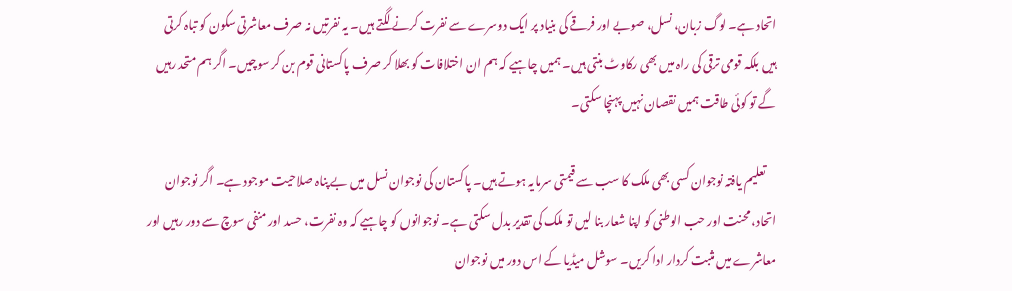اتحاد ہے۔ لوگ زبان، نسل، صوبے اور فرقے کی بنیاد پر ایک دوسرے سے نفرت کرنے لگتے ہیں۔ یہ نفرتیں نہ صرف معاشرتی سکون کو تباہ کرتی ہیں بلکہ قومی ترقی کی راہ میں بھی رکاوٹ بنتی ہیں۔ ہمیں چاہیے کہ ہم ان اختلافات کو بھلا کر صرف پاکستانی قوم بن کر سوچیں۔ اگر ہم متحد رہیں گے تو کوئی طاقت ہمیں نقصان نہیں پہنچا سکتی۔

    تعلیم یافتہ نوجوان کسی بھی ملک کا سب سے قیمتی سرمایہ ہوتے ہیں۔ پاکستان کی نوجوان نسل میں بے پناہ صلاحیت موجود ہے۔ اگر نوجوان اتحاد، محنت اور حب الوطنی کو اپنا شعار بنا لیں تو ملک کی تقدیر بدل سکتی ہے۔ نوجوانوں کو چاہیے کہ وہ نفرت، حسد اور منفی سوچ سے دور رہیں اور معاشرے میں مثبت کردار ادا کریں۔ سوشل میڈیا کے اس دور میں نوجوان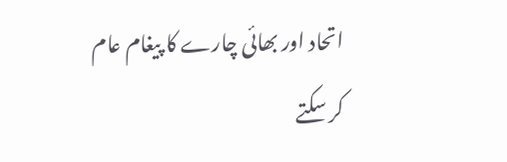اتحاد اور بھائی چارے کا پیغام عام کر سکتے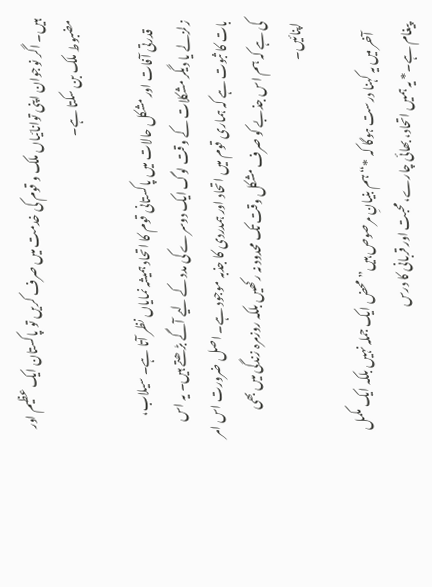ہیں۔ اگر نوجوان اپنی توانائیاں ملک و قوم کی خدمت میں صرف کریں تو پاکستان ایک عظیم اور مضبوط ملک بن سکتا ہے۔

    قدرتی آفات اور مشکل حالات میں پاکستانی قوم کا اتحاد ہمیشہ نمایاں نظر آتا ہے۔ سیلاب، زلزلے یا دیگر مشکلات کے وقت لوگ ایک دوسرے کی مدد کے لیے آگے بڑھتے ہیں۔ یہ اس بات کا ثبوت ہے کہ ہماری قوم میں اتحاد اور ہمدردی کا جذبہ موجود ہے۔ اصل ضرورت اس امر کی ہے کہ ہم اس جذبے کو صرف مشکل وقت تک محدود نہ رکھیں بلکہ روزمرہ زندگی میں بھی اپنائیں۔

    آخر میں یہ کہنا درست ہوگا کہ *“ہم بنیانِ مرصوص ہیں” محض ایک جملہ نہیں بلکہ ایک مکمل پیغام ہے۔* یہ ہمیں اتحاد، بھائی چارے، محبت اور قربانی کا درس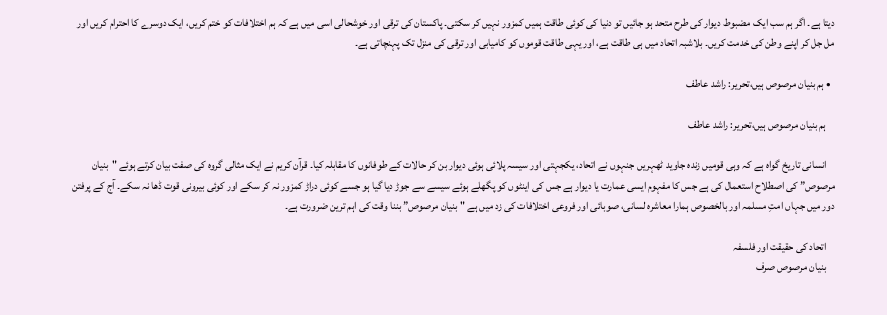دیتا ہے۔ اگر ہم سب ایک مضبوط دیوار کی طرح متحد ہو جائیں تو دنیا کی کوئی طاقت ہمیں کمزور نہیں کر سکتی۔ پاکستان کی ترقی اور خوشحالی اسی میں ہے کہ ہم اختلافات کو ختم کریں، ایک دوسرے کا احترام کریں اور مل جل کر اپنے وطن کی خدمت کریں۔ بلاشبہ اتحاد میں ہی طاقت ہے، اور یہی طاقت قوموں کو کامیابی اور ترقی کی منزل تک پہنچاتی ہے۔

  • ہم بنیان مرصوص ہیں،تحریر: راشد عاطف

    ہم بنیان مرصوص ہیں،تحریر: راشد عاطف

    انسانی تاریخ گواہ ہے کہ وہی قومیں زندہ جاوید ٹھہریں جنہوں نے اتحاد، یکجہتی اور سیسہ پلائی ہوئی دیوار بن کر حالات کے طوفانوں کا مقابلہ کیا۔ قرآن کریم نے ایک مثالی گروہ کی صفت بیان کرتے ہوئے "بنیان مرصوص” کی اصطلاح استعمال کی ہے جس کا مفہوم ایسی عمارت یا دیوار ہے جس کی اینٹوں کو پگھلے ہوئے سیسے سے جوڑ دیا گیا ہو جسے کوئی دراڑ کمزور نہ کر سکے اور کوئی بیرونی قوت ڈھا نہ سکے۔ آج کے پرفتن دور میں جہاں امتِ مسلمہ اور بالخصوص ہمارا معاشرہ لسانی، صوبائی اور فروعی اختلافات کی زد میں ہے "بنیان مرصوص” بننا وقت کی اہم ترین ضرورت ہے۔

    اتحاد کی حقیقت اور فلسفہ
    بنیان مرصوص صرف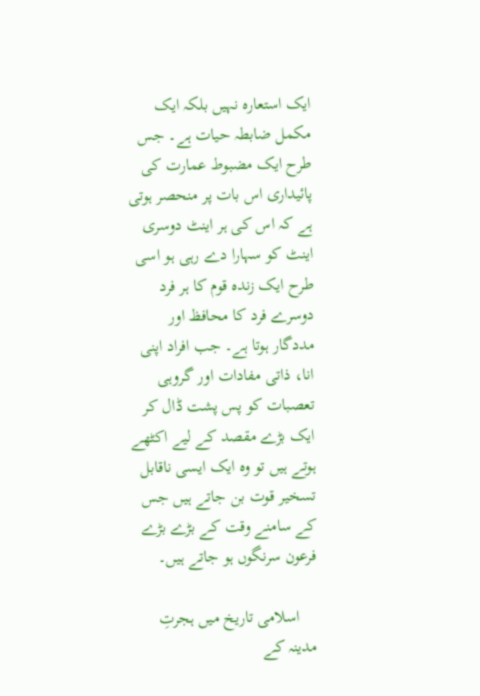ایک استعارہ نہیں بلکہ ایک مکمل ضابطہ حیات ہے۔ جس طرح ایک مضبوط عمارت کی پائیداری اس بات پر منحصر ہوتی ہے کہ اس کی ہر اینٹ دوسری اینٹ کو سہارا دے رہی ہو اسی طرح ایک زندہ قوم کا ہر فرد دوسرے فرد کا محافظ اور مددگار ہوتا ہے۔ جب افراد اپنی انا، ذاتی مفادات اور گروہی تعصبات کو پس پشت ڈال کر ایک بڑے مقصد کے لیے اکٹھے ہوتے ہیں تو وہ ایک ایسی ناقابل تسخیر قوت بن جاتے ہیں جس کے سامنے وقت کے بڑے بڑے فرعون سرنگوں ہو جاتے ہیں۔

    اسلامی تاریخ میں ہجرتِ مدینہ کے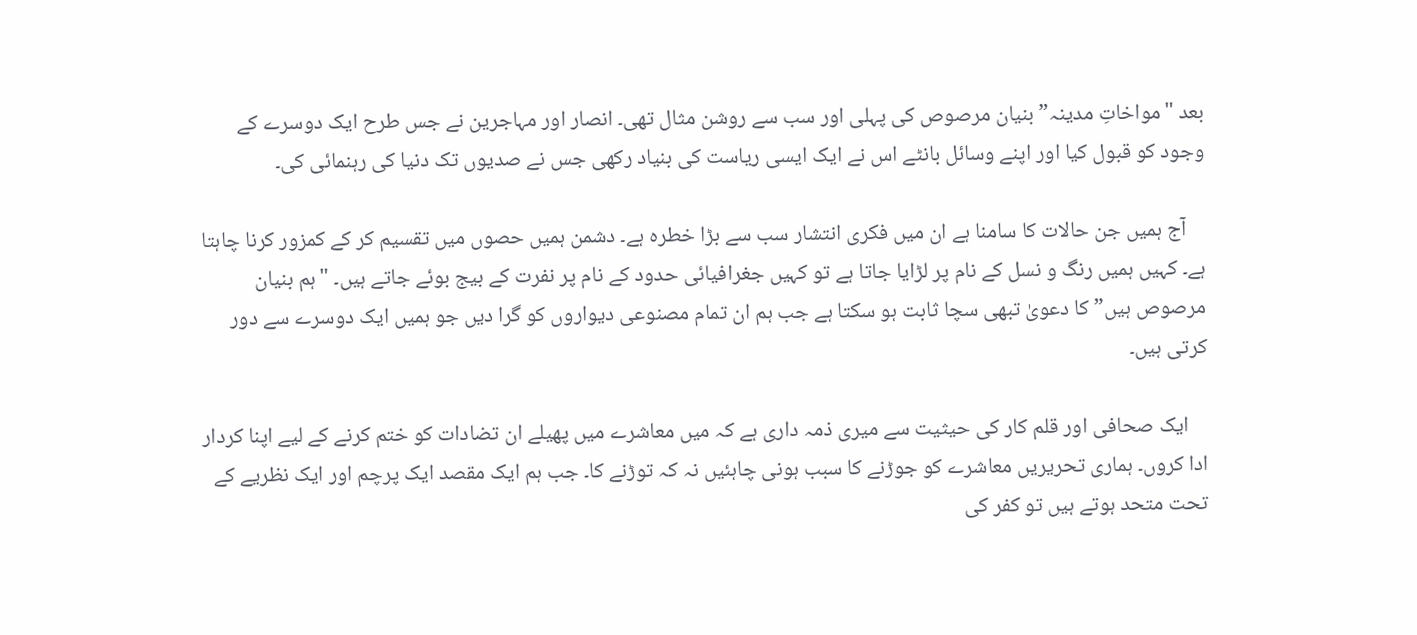بعد "مواخاتِ مدینہ” بنیان مرصوص کی پہلی اور سب سے روشن مثال تھی۔ انصار اور مہاجرین نے جس طرح ایک دوسرے کے وجود کو قبول کیا اور اپنے وسائل بانٹے اس نے ایک ایسی ریاست کی بنیاد رکھی جس نے صدیوں تک دنیا کی رہنمائی کی۔

    آج ہمیں جن حالات کا سامنا ہے ان میں فکری انتشار سب سے بڑا خطرہ ہے۔ دشمن ہمیں حصوں میں تقسیم کر کے کمزور کرنا چاہتا ہے۔ کہیں ہمیں رنگ و نسل کے نام پر لڑایا جاتا ہے تو کہیں جغرافیائی حدود کے نام پر نفرت کے بیج بوئے جاتے ہیں۔ "ہم بنیان مرصوص ہیں” کا دعویٰ تبھی سچا ثابت ہو سکتا ہے جب ہم ان تمام مصنوعی دیواروں کو گرا دیں جو ہمیں ایک دوسرے سے دور کرتی ہیں۔

    ایک صحافی اور قلم کار کی حیثیت سے میری ذمہ داری ہے کہ میں معاشرے میں پھیلے ان تضادات کو ختم کرنے کے لیے اپنا کردار ادا کروں۔ ہماری تحریریں معاشرے کو جوڑنے کا سبب ہونی چاہئیں نہ کہ توڑنے کا۔ جب ہم ایک مقصد ایک پرچم اور ایک نظریے کے تحت متحد ہوتے ہیں تو کفر کی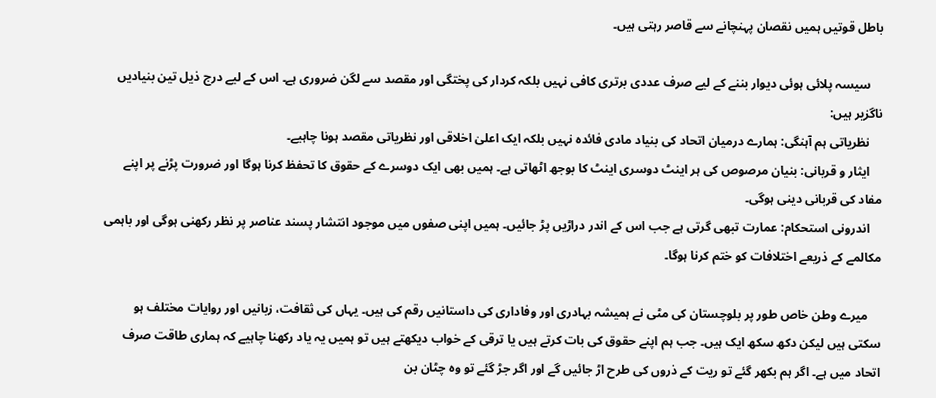باطل قوتیں ہمیں نقصان پہنچانے سے قاصر رہتی ہیں۔

    سیسہ پلائی ہوئی دیوار بننے کے لیے صرف عددی برتری کافی نہیں بلکہ کردار کی پختگی اور مقصد سے لگن ضروری ہے۔ اس کے لیے درج ذیل تین بنیادیں ناگزیر ہیں:
    نظریاتی ہم آہنگی: ہمارے درمیان اتحاد کی بنیاد مادی فائدہ نہیں بلکہ ایک اعلیٰ اخلاقی اور نظریاتی مقصد ہونا چاہیے۔
    ایثار و قربانی: بنیان مرصوص کی ہر اینٹ دوسری اینٹ کا بوجھ اٹھاتی ہے۔ ہمیں بھی ایک دوسرے کے حقوق کا تحفظ کرنا ہوگا اور ضرورت پڑنے پر اپنے مفاد کی قربانی دینی ہوگی۔
    اندرونی استحکام: عمارت تبھی گرتی ہے جب اس کے اندر دراڑیں پڑ جائیں۔ ہمیں اپنی صفوں میں موجود انتشار پسند عناصر پر نظر رکھنی ہوگی اور باہمی مکالمے کے ذریعے اختلافات کو ختم کرنا ہوگا۔

    میرے وطن خاص طور پر بلوچستان کی مٹی نے ہمیشہ بہادری اور وفاداری کی داستانیں رقم کی ہیں۔ یہاں کی ثقافت، زبانیں اور روایات مختلف ہو سکتی ہیں لیکن دکھ سکھ ایک ہیں۔ جب ہم اپنے حقوق کی بات کرتے ہیں یا ترقی کے خواب دیکھتے ہیں تو ہمیں یہ یاد رکھنا چاہیے کہ ہماری طاقت صرف اتحاد میں ہے۔ اگر ہم بکھر گئے تو ریت کے ذروں کی طرح اڑ جائیں گے اور اگر جڑ گئے تو وہ چٹان بن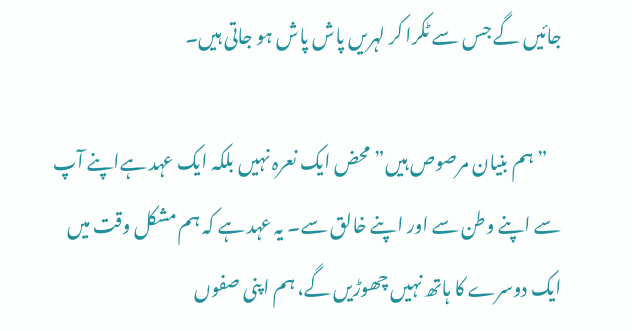جائیں گے جس سے ٹکرا کر لہریں پاش پاش ہو جاتی ہیں۔

    ”ہم بنیان مرصوص ہیں” محض ایک نعرہ نہیں بلکہ ایک عہد ہےاپنے آپ سے اپنے وطن سے اور اپنے خالق سے۔ یہ عہد ہے کہ ہم مشکل وقت میں ایک دوسرے کا ہاتھ نہیں چھوڑیں گے، ہم اپنی صفوں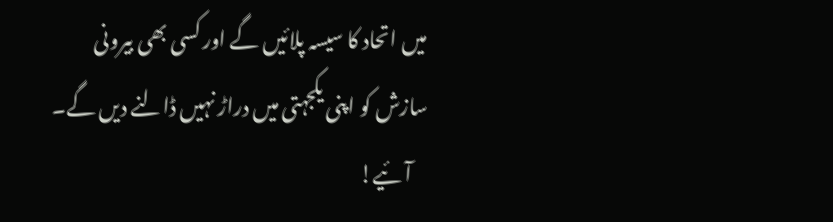میں اتحاد کا سیسہ پلائیں گے اور کسی بھی بیرونی سازش کو اپنی یکجہتی میں دراڑ نہیں ڈالنے دیں گے۔
    آئیے!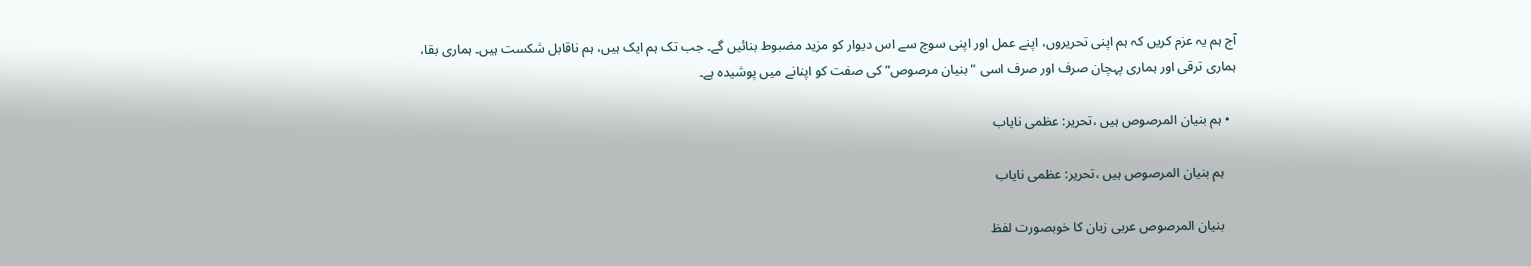آج ہم یہ عزم کریں کہ ہم اپنی تحریروں، اپنے عمل اور اپنی سوچ سے اس دیوار کو مزید مضبوط بنائیں گے۔ جب تک ہم ایک ہیں، ہم ناقابل شکست ہیں۔ ہماری بقا، ہماری ترقی اور ہماری پہچان صرف اور صرف اسی "بنیان مرصوص” کی صفت کو اپنانے میں پوشیدہ ہے۔

  • ہم بنیان المرصوص ہیں ،تحریر: عظمی نایاب

    ہم بنیان المرصوص ہیں ،تحریر: عظمی نایاب

    بنیان المرصوص عربی زبان کا خوبصورت لفظ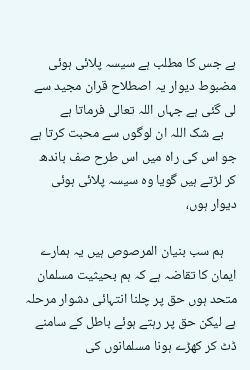ہے جس کا مطلب ہے سیسہ پلائی ہوئی مضبوط دیوار یہ اصطلاح قران مجید سے لی گئی ہے جہاں اللہ تعالی فرماتا ہے
    بے شک اللہ ان لوگوں سے محبت کرتا ہے جو اس کی راہ میں اس طرح صف باندھ کر لڑتے ہیں گویا وہ سیسہ پلائی ہوئی دیوار ہوں،

    ہم سب بنیان المرصوص ہیں یہ ہمارے ایمان کا تقاضہ ہے کہ ہم بحیثیت مسلمان متحد ہوں حق پر چلنا انتہائی دشوار مرحلہ ہے لیکن حق پر رہتے ہوئے باطل کے سامنے ڈٹ کر کھڑے ہونا مسلمانوں کی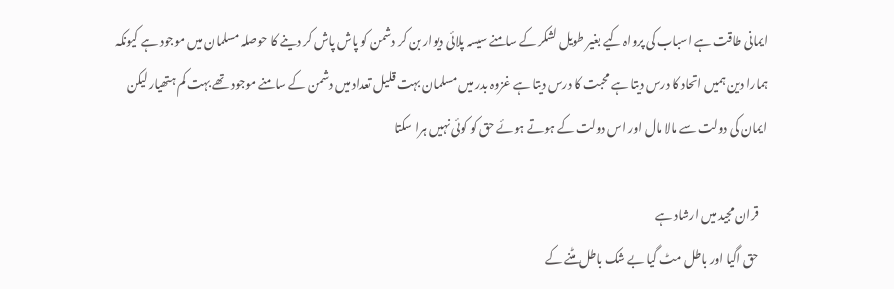ایمانی طاقت ہے اسباب کی پرواہ کیے بغیر طویل لشکر کے سامنے سیسہ پلائی دیوار بن کر دشمن کو پاش پاش کر دینے کا حوصلہ مسلمان میں موجود ہے کیونکہ ہمارا دین ہمیں اتحاد کا درس دیتا ہے محبت کا درس دیتا ہے غزوہ بدر میں مسلمان بہت قلیل تعداد میں دشمن کے سامنے موجود تھے بہت کم ہتھیار لیکن ایمان کی دولت سے مالا مال اور اس دولت کے ہوتے ہوئے حق کو کوئی نہیں ہرا سکتا

    قران مجید میں ارشاد ہے
    حق اگیا اور باطل مٹ گیا بے شک باطل مٹنے کے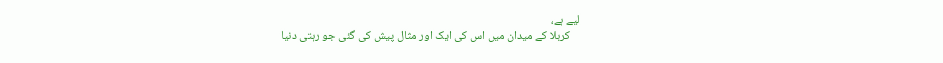لیے ہے،
    کربلا کے میدان میں اس کی ایک اور مثال پیش کی گئی جو رہتی دنیا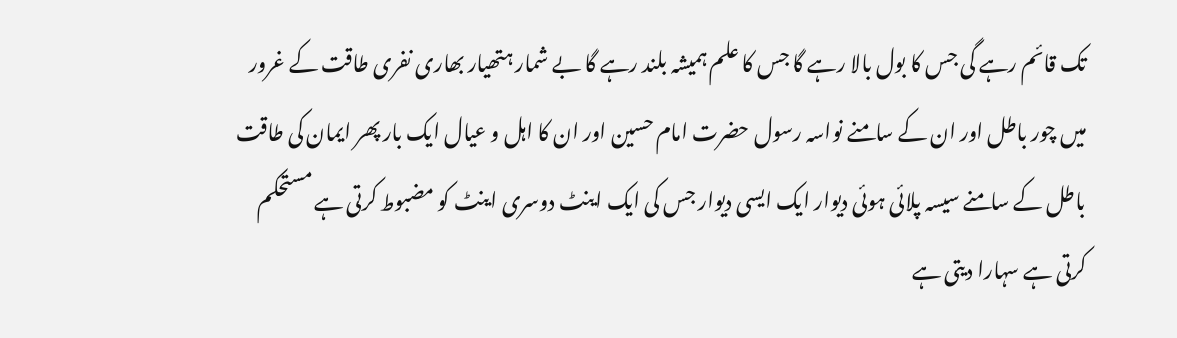تک قائم رہے گی جس کا بول بالا رہے گا جس کا علم ہمیشہ بلند رہے گا بے شمار ہتھیار بھاری نفری طاقت کے غرور میں چور باطل اور ان کے سامنے نواسہ رسول حضرت امام حسین اور ان کا اہل و عیال ایک بار پھر ایمان کی طاقت باطل کے سامنے سیسہ پلائی ہوئی دیوار ایک ایسی دیوار جس کی ایک اینٹ دوسری اینٹ کو مضبوط کرتی ہے مستحکم کرتی ہے سہارا دیتی ہے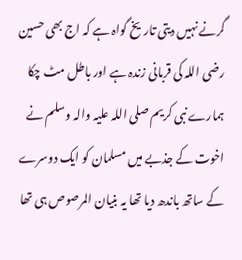گرنے نہیں دیتی تاریخ گواہ ہے کہ اج بھی حسین رضی اللہ کی قربانی زندہ ہے اور باطل مٹ چکا ہمارے نبی کریم صلی اللہ علیہ والہ وسلم نے اخوت کے جذبے میں مسلمان کو ایک دوسرے کے ساتھ باندھ دیا تھا یہ بنیان المرصوص ہی تھا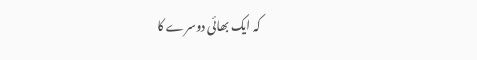کہ ایک بھائی دوسرے کا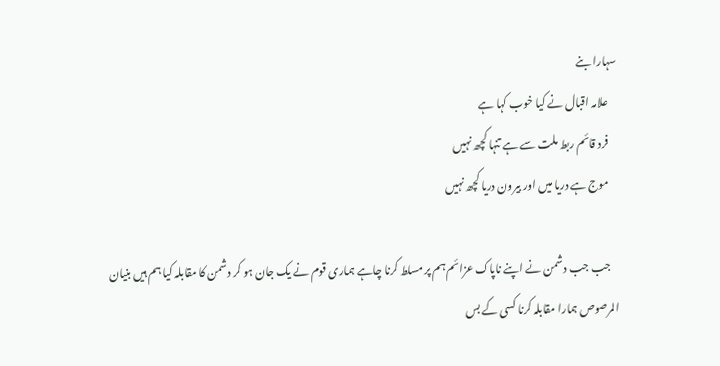سہارا بنے
    علامہ اقبال نے کیا خوب کہا ہے
    فرد قائم ربط ملت سے ہے تنہا کچھ نہیں
    موج ہے دریا میں اور بیرون دریا کچھ نہیں

    جب جب دشمن نے اپنے ناپاک عزائم ہم پر مسلط کرنا چاہے ہماری قوم نے یک جان ہو کر دشمن کا مقابلہ کیا ہم ہیں بنیان المرصوص ہمارا مقابلہ کرنا کسی کے بس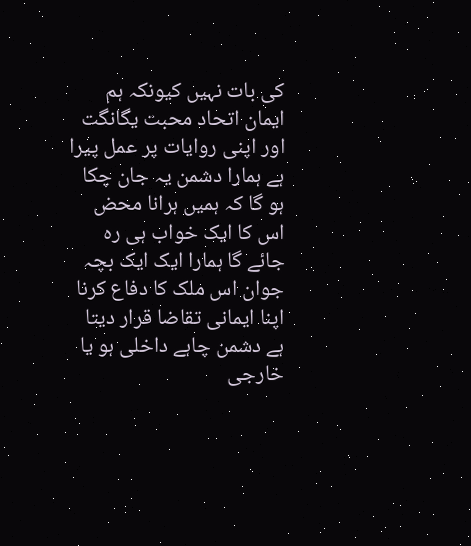کی بات نہیں کیونکہ ہم ایمان اتحاد محبت یگانگت اور اپنی روایات پر عمل پیرا ہے ہمارا دشمن یہ جان چکا ہو گا کہ ہمیں ہرانا محض اس کا ایک خواب ہی رہ جائے گا ہمارا ایک ایک بچہ جوان اس ملک کا دفاع کرنا اپنا ایمانی تقاضا قرار دیتا ہے دشمن چاہے داخلی ہو یا خارجی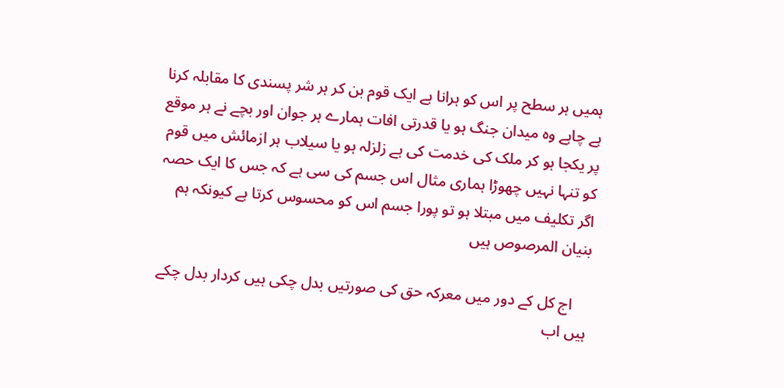ہمیں ہر سطح پر اس کو ہرانا ہے ایک قوم بن کر ہر شر پسندی کا مقابلہ کرنا ہے چاہے وہ میدان جنگ ہو یا قدرتی افات ہمارے ہر جوان اور بچے نے ہر موقع پر یکجا ہو کر ملک کی خدمت کی ہے زلزلہ ہو یا سیلاب ہر ازمائش میں قوم کو تنہا نہیں چھوڑا ہماری مثال اس جسم کی سی ہے کہ جس کا ایک حصہ اگر تکلیف میں مبتلا ہو تو پورا جسم اس کو محسوس کرتا ہے کیونکہ ہم بنیان المرصوص ہیں

    اج کل کے دور میں معرکہ حق کی صورتیں بدل چکی ہیں کردار بدل چکے ہیں اب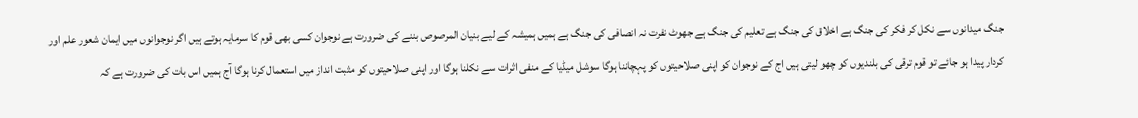جنگ میدانوں سے نکل کر فکر کی جنگ ہے اخلاق کی جنگ ہے تعلیم کی جنگ ہے جھوٹ نفرت نہ انصافی کی جنگ ہے ہمیں ہمیشہ کے لیے بنیان المرصوص بننے کی ضرورت ہے نوجوان کسی بھی قوم کا سرمایہ ہوتے ہیں اگر نوجوانوں میں ایمان شعور علم اور کردار پیدا ہو جائے تو قوم ترقی کی بلندیوں کو چھو لیتی ہیں اج کے نوجوان کو اپنی صلاحیتوں کو پہچاننا ہوگا سوشل میڈیا کے منفی اثرات سے نکلنا ہوگا اور اپنی صلاحیتوں کو مثبت انداز میں استعمال کرنا ہوگا آج ہمیں اس بات کی ضرورت ہے کہ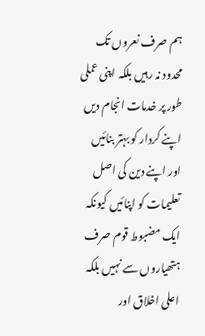ہم صرف نعروں تک محدود نہ رہیں بلکہ اپنی عملی طور پر خدمات انجام دیں اپنے کردار کو بہتر بنائیں اور اپنے دین کی اصل تعلیمات کو اپنائیں کیونکہ ایک مضبوط قوم صرف ہتھیاروں سے نہیں بلکہ اعلی اخلاق اور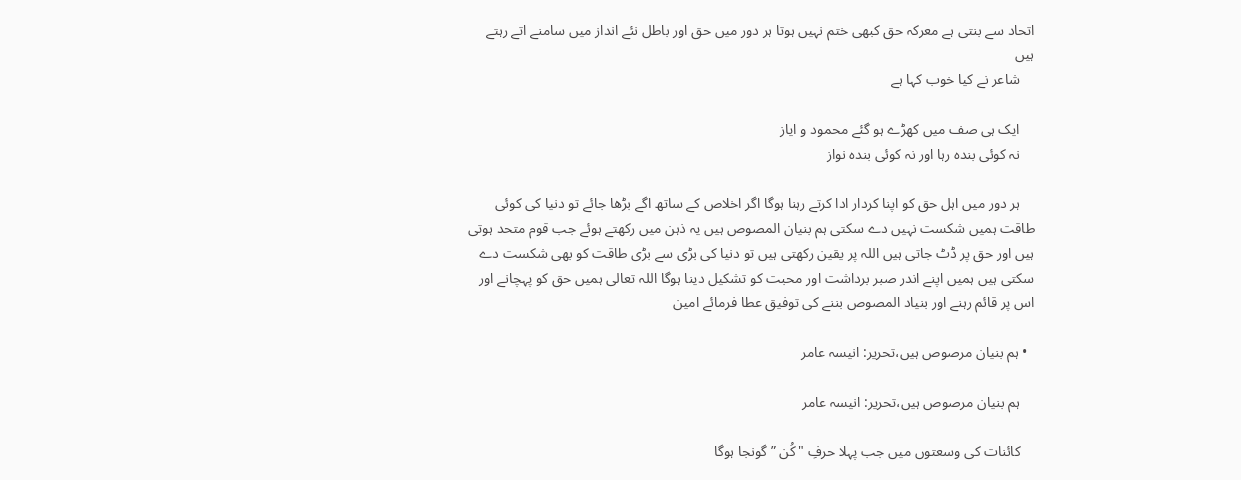اتحاد سے بنتی ہے معرکہ حق کبھی ختم نہیں ہوتا ہر دور میں حق اور باطل نئے انداز میں سامنے اتے رہتے ہیں
    شاعر نے کیا خوب کہا ہے

    ایک ہی صف میں کھڑے ہو گئے محمود و ایاز
    نہ کوئی بندہ رہا اور نہ کوئی بندہ نواز

    ہر دور میں اہل حق کو اپنا کردار ادا کرتے رہنا ہوگا اگر اخلاص کے ساتھ اگے بڑھا جائے تو دنیا کی کوئی طاقت ہمیں شکست نہیں دے سکتی ہم بنیان المصوص ہیں یہ ذہن میں رکھتے ہوئے جب قوم متحد ہوتی ہیں اور حق پر ڈٹ جاتی ہیں اللہ پر یقین رکھتی ہیں تو دنیا کی بڑی سے بڑی طاقت کو بھی شکست دے سکتی ہیں ہمیں اپنے اندر صبر برداشت اور محبت کو تشکیل دینا ہوگا اللہ تعالی ہمیں حق کو پہچانے اور اس پر قائم رہنے اور بنیاد المصوص بننے کی توفیق عطا فرمائے امین

  • ہم بنیان مرصوص ہیں،تحریر: انیسہ عامر

    ہم بنیان مرصوص ہیں،تحریر: انیسہ عامر

    کائنات کی وسعتوں میں جب پہلا حرفِ "کُن ” گونجا ہوگا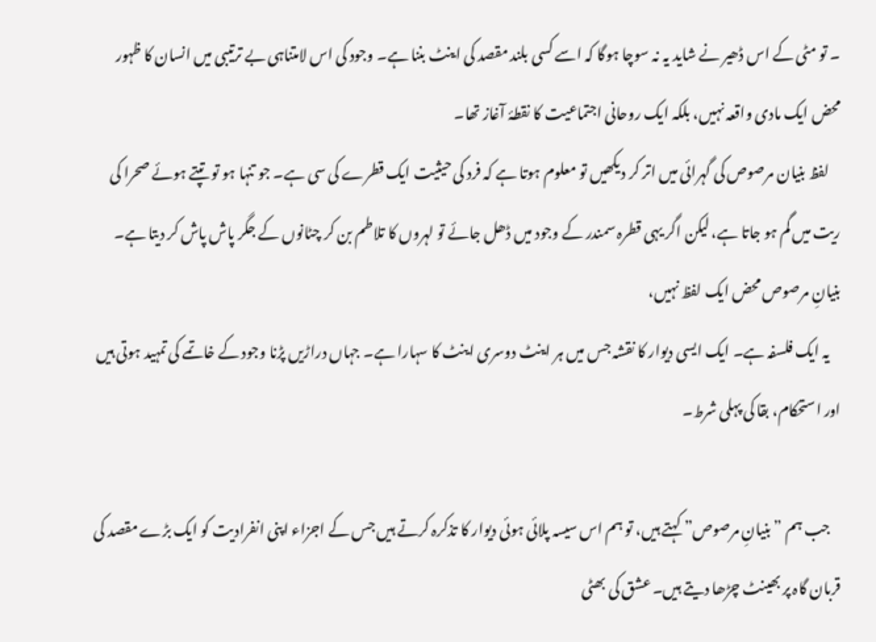۔ تو مٹی کے اس ڈھیر نے شاید یہ نہ سوچا ہوگا کہ اسے کسی بلند مقصد کی اینٹ بننا ہے۔ وجود کی اس لامتناہی بے ترتیبی میں انسان کا ظہور محض ایک مادی واقعہ نہیں، بلکہ ایک روحانی اجتماعیت کا نقطۂ آغاز تھا۔
    لفظ بنیان مرصوص کی گہرائی میں اتر کر دیکھیں تو معلوم ہوتا ہے کہ فرد کی حیثیت ایک قطرے کی سی ہے۔ جو تنہا ہو تو تپتے ہوئے صحرا کی ریت میں گم ہو جاتا ہے، لیکن اگر یہی قطرہ سمندر کے وجود میں ڈھل جائے تو لہروں کا تلاطم بن کر چٹانوں کے جگر پاش پاش کر دیتا ہے۔ بنیانِ مرصوص محض ایک لفظ نہیں،
    یہ ایک فلسفہ ہے۔ ایک ایسی دیوار کا نقشہ جس میں ہر اینٹ دوسری اینٹ کا سہارا ہے۔ جہاں دراڑیں پڑنا وجود کے خاتمے کی تمہید ہوتی ہیں اور استحکام، بقا کی پہلی شرط۔

    جب ہم ” بنیانِ مرصوص” کہتے ہیں، تو ہم اس سیسہ پلائی ہوئی دیوار کا تذکرہ کرتے ہیں جس کے اجزاء اپنی انفرادیت کو ایک بڑے مقصد کی قربان گاہ پر بھینٹ چڑھا دیتے ہیں۔ عشق کی بھٹی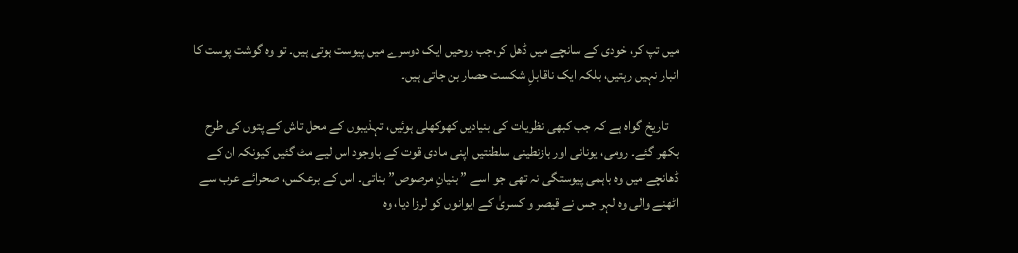میں تپ کر، خودی کے سانچے میں ڈھل کر،جب روحیں ایک دوسرے میں پیوست ہوتی ہیں۔ تو وہ گوشت پوست کا انبار نہیں رہتیں، بلکہ ایک ناقابلِ شکست حصار بن جاتی ہیں۔

    تاریخ گواہ ہے کہ جب کبھی نظریات کی بنیادیں کھوکھلی ہوئیں، تہذیبوں کے محل تاش کے پتوں کی طرح بکھر گئے۔ رومی، یونانی اور بازنطینی سلطنتیں اپنی مادی قوت کے باوجود اس لیے مٹ گئیں کیونکہ ان کے ڈھانچے میں وہ باہمی پیوستگی نہ تھی جو اسے ” بنیانِ مرصوص” بناتی۔ اس کے برعکس، صحرائے عرب سے اٹھنے والی وہ لہر جس نے قیصر و کسریٰ کے ایوانوں کو لرزا دیا، وہ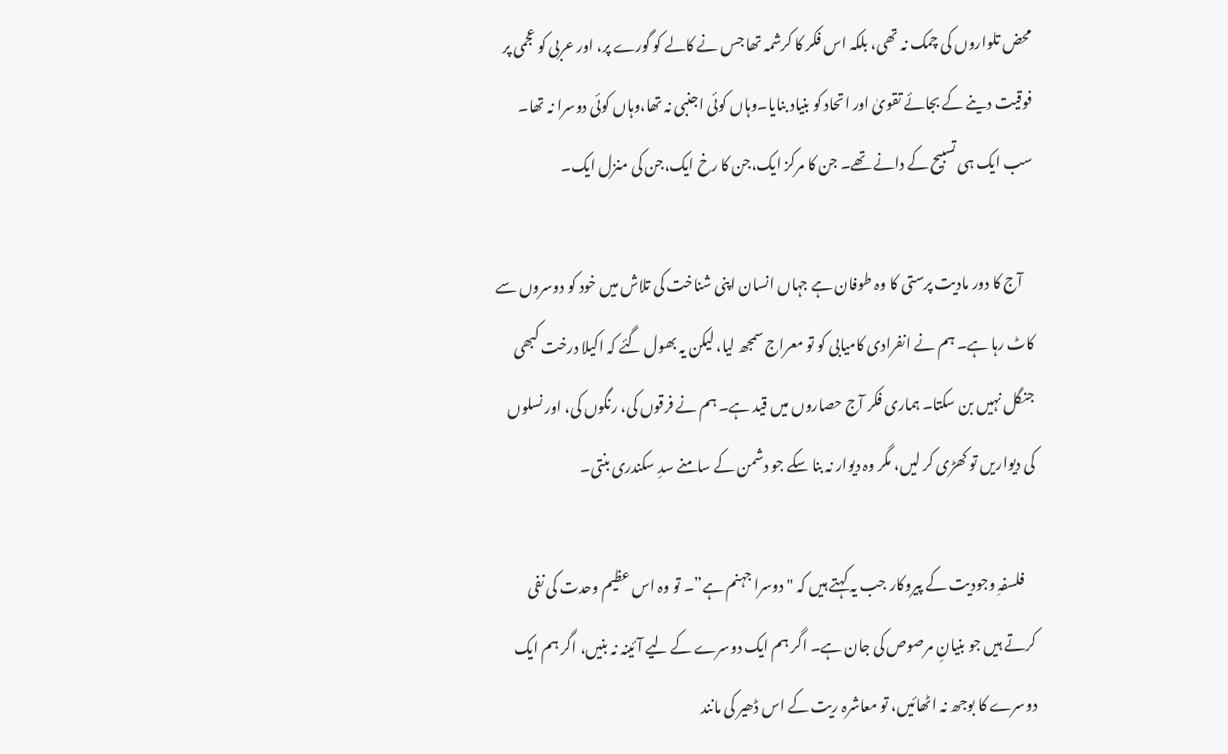محض تلواروں کی چمک نہ تھی، بلکہ اس فکر کا کرشمہ تھا جس نے کالے کو گورے پر، اور عربی کو عجمی پر فوقیت دینے کے بجائے تقویٰ اور اتحاد کو بنیاد بنایا۔وہاں کوئی اجنبی نہ تھا،وہاں کوئی دوسرا نہ تھا۔ سب ایک ہی تسبیح کے دانے تھے۔ جن کا مرکز ایک،جن کا رخ ایک،جن کی منزل ایک۔

    آج کا دور مادیت پرستی کا وہ طوفان ہے جہاں انسان اپنی شناخت کی تلاش میں خود کو دوسروں سے کاٹ رہا ہے۔ ہم نے انفرادی کامیابی کو تو معراج سمجھ لیا، لیکن یہ بھول گئے کہ اکیلا درخت کبھی جنگل نہیں بن سکتا۔ ہماری فکر آج حصاروں میں قید ہے۔ ہم نے فرقوں کی، رنگوں کی، اور نسلوں کی دیواریں تو کھڑی کر لیں، مگر وہ دیوار نہ بنا سکے جو دشمن کے سامنے سدِ سکندری بنتی۔

    فلسفہِ وجودیت کے پیروکار جب یہ کہتے ہیں کہ "دوسرا جہنم ہے”۔ تو وہ اس عظیم وحدت کی نفی کرتے ہیں جو بنیانِ مرصوص کی جان ہے۔ اگر ہم ایک دوسرے کے لیے آئینہ نہ بنیں، اگر ہم ایک دوسرے کا بوجھ نہ اٹھائیں، تو معاشرہ ریت کے اس ڈھیر کی مانند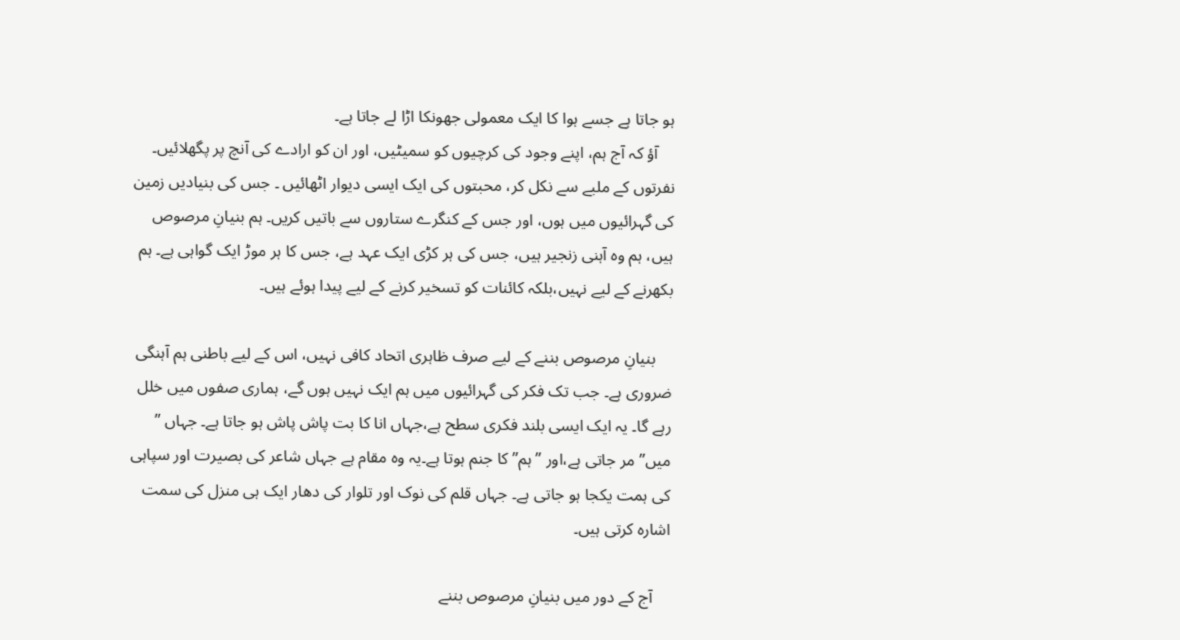ہو جاتا ہے جسے ہوا کا ایک معمولی جھونکا اڑا لے جاتا ہے۔
    آؤ کہ آج ہم، اپنے وجود کی کرچیوں کو سمیٹیں، اور ان کو ارادے کی آنچ پر پگھلائیں۔ نفرتوں کے ملبے سے نکل کر، محبتوں کی ایک ایسی دیوار اٹھائیں ۔ جس کی بنیادیں زمین کی گہرائیوں میں ہوں، اور جس کے کنگرے ستاروں سے باتیں کریں۔ ہم بنیانِ مرصوص ہیں، ہم وہ آہنی زنجیر ہیں، جس کی ہر کڑی ایک عہد ہے، جس کا ہر موڑ ایک گواہی ہے۔ ہم بکھرنے کے لیے نہیں،بلکہ کائنات کو تسخیر کرنے کے لیے پیدا ہوئے ہیں۔

    بنیانِ مرصوص بننے کے لیے صرف ظاہری اتحاد کافی نہیں، اس کے لیے باطنی ہم آہنگی ضروری ہے۔ جب تک فکر کی گہرائیوں میں ہم ایک نہیں ہوں گے، ہماری صفوں میں خلل رہے گا۔ یہ ایک ایسی بلند فکری سطح ہے،جہاں انا کا بت پاش پاش ہو جاتا ہے۔ جہاں ” میں” مر جاتی ہے،اور ” ہم” کا جنم ہوتا ہے۔یہ وہ مقام ہے جہاں شاعر کی بصیرت اور سپاہی کی ہمت یکجا ہو جاتی ہے۔ جہاں قلم کی نوک اور تلوار کی دھار ایک ہی منزل کی سمت اشارہ کرتی ہیں۔

    آج کے دور میں بنیانِ مرصوص بننے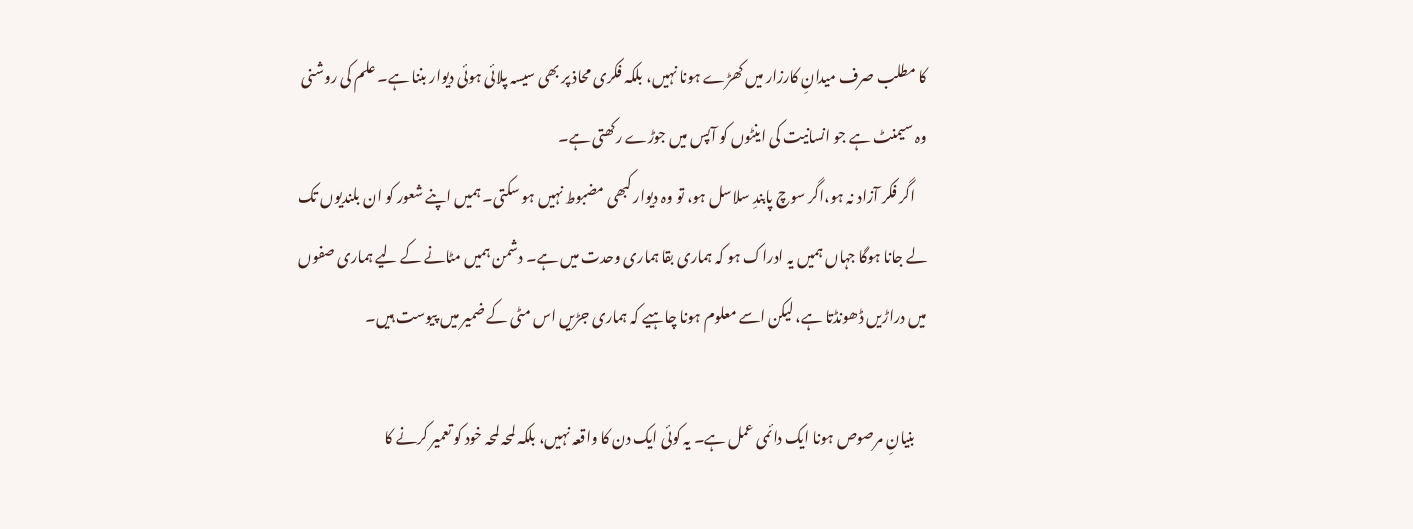کا مطلب صرف میدانِ کارزار میں کھڑے ہونا نہیں، بلکہ فکری محاذ پر بھی سیسہ پلائی ہوئی دیوار بننا ہے۔ علم کی روشنی وہ سیمنٹ ہے جو انسانیت کی اینٹوں کو آپس میں جوڑے رکھتی ہے۔
    اگر فکر آزاد نہ ہو،اگر سوچ پابندِ سلاسل ہو، تو وہ دیوار کبھی مضبوط نہیں ہو سکتی۔ ہمیں اپنے شعور کو ان بلندیوں تک لے جانا ہوگا جہاں ہمیں یہ ادراک ہو کہ ہماری بقا ہماری وحدت میں ہے۔ دشمن ہمیں مٹانے کے لیے ہماری صفوں میں دراڑیں ڈھونڈتا ہے، لیکن اسے معلوم ہونا چاہیے کہ ہماری جڑیں اس مٹی کے ضمیر میں پیوست ہیں۔

    بنیانِ مرصوص ہونا ایک دائمی عمل ہے۔ یہ کوئی ایک دن کا واقعہ نہیں، بلکہ لمحہ لمحہ خود کو تعمیر کرنے کا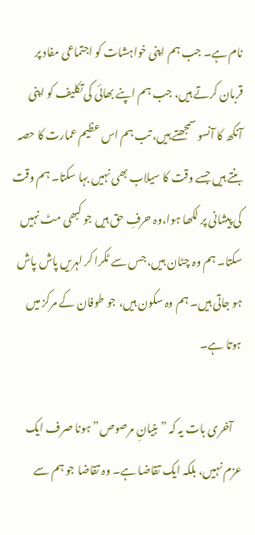نام ہے۔ جب ہم اپنی خواہشات کو اجتماعی مفاد پر قربان کرتے ہیں، جب ہم اپنے بھائی کی تکلیف کو اپنی آنکھ کا آنسو سمجھتے ہیں، تب ہم اس عظیم عمارت کا حصہ بنتے ہیں جسے وقت کا سیلاب بھی نہیں بہا سکتا۔ ہم وقت کی پیشانی پر لکھا ہوا،وہ حرفِ حق ہیں جو کبھی مٹ نہیں سکتا۔ ہم وہ چٹان ہیں، جس سے ٹکرا کر لہریں پاش پاش ہو جاتی ہیں۔ ہم وہ سکون ہیں، جو طوفان کے مرکز میں ہوتا ہے۔

    آخری بات یہ کہ ” بنیانِ مرصوص” ہونا صرف ایک عزم نہیں، بلکہ ایک تقاضا ہے۔ وہ تقاضا جو ہم سے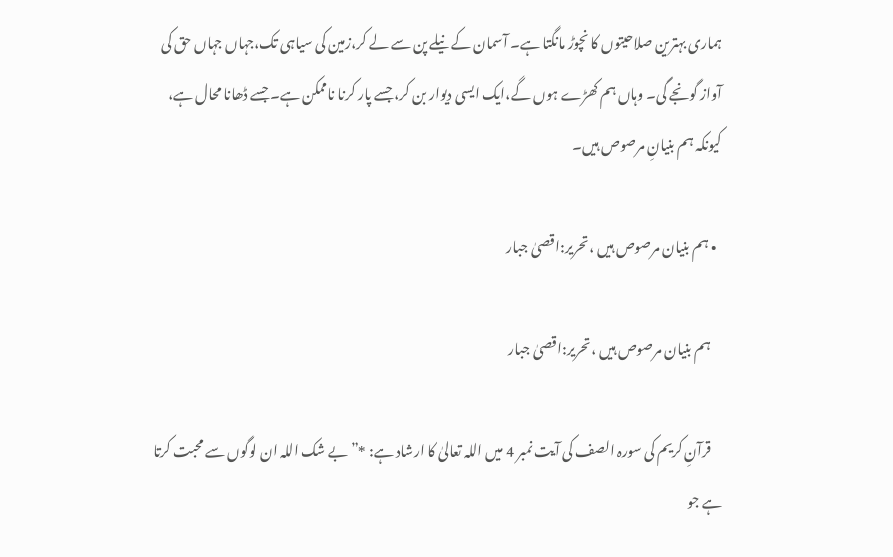ہماری بہترین صلاحیتوں کا نچوڑ مانگتا ہے۔ آسمان کے نیلے پن سے لے کر،زمین کی سیاہی تک،جہاں جہاں حق کی آواز گونجے گی۔ وہاں ہم کھڑے ہوں گے،ایک ایسی دیوار بن کر، جسے پار کرنا ناممکن ہے۔ جسے ڈھانا محال ہے، کیونکہ ہم بنیانِ مرصوص ہیں۔

  • ہم بنیان مرصوص ہیں ،تحریر:اقصیٰ جبار

    ہم بنیان مرصوص ہیں ،تحریر:اقصیٰ جبار

    قرآنِ کریم کی سورہ الصف کی آیت نمبر 4 میں اللہ تعالیٰ کا ارشاد ہے: *”بے شک اللہ ان لوگوں سے محبت کرتا ہے جو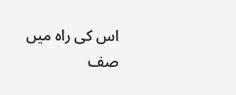اس کی راہ میں صف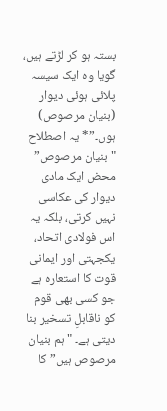بستہ ہو کر لڑتے ہیں، گویا وہ ایک سیسہ پلائی ہوئی دیوار (بنیان مرصوص) ہوں۔”* یہ اصطلاح "بنیان مرصوص” محض ایک مادی دیوار کی عکاسی نہیں کرتی، بلکہ یہ اس فولادی اتحاد، یکجہتی اور ایمانی قوت کا استعارہ ہے جو کسی بھی قوم کو ناقابلِ تسخیر بنا دیتی ہے۔ "ہم بنیان مرصوص ہیں” کا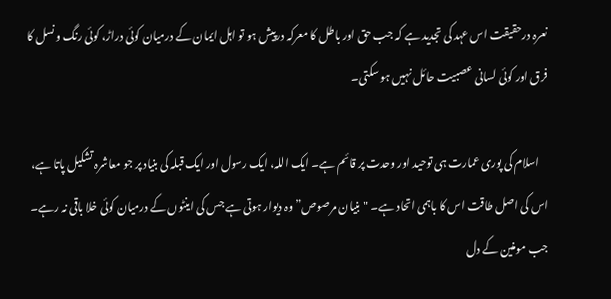نعرہ درحقیقت اس عہد کی تجدید ہے کہ جب حق اور باطل کا معرکہ درپیش ہو تو اہل ایمان کے درمیان کوئی دراڑ، کوئی رنگ و نسل کا فرق اور کوئی لسانی عصبیت حائل نہیں ہو سکتی۔

    اسلام کی پوری عمارت ہی توحید اور وحدت پر قائم ہے۔ ایک اللہ، ایک رسول اور ایک قبلہ کی بنیاد پر جو معاشرہ تشکیل پاتا ہے، اس کی اصل طاقت اس کا باہمی اتحاد ہے۔ "بنیان مرصوص” وہ دیوار ہوتی ہے جس کی اینٹوں کے درمیان کوئی خلا باقی نہ رہے۔ جب مومنین کے دل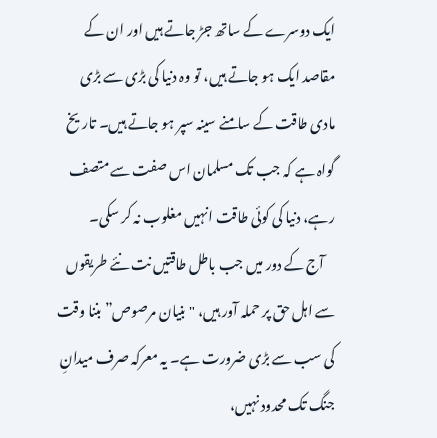ایک دوسرے کے ساتھ جڑ جاتے ہیں اور ان کے مقاصد ایک ہو جاتے ہیں، تو وہ دنیا کی بڑی سے بڑی مادی طاقت کے سامنے سینہ سپر ہو جاتے ہیں۔ تاریخ گواہ ہے کہ جب تک مسلمان اس صفت سے متصف رہے، دنیا کی کوئی طاقت انہیں مغلوب نہ کر سکی۔
    آج کے دور میں جب باطل طاقتیں نت نئے طریقوں سے اہل حق پر حملہ آور ہیں، "بنیان مرصوص” بننا وقت کی سب سے بڑی ضرورت ہے۔ یہ معرکہ صرف میدانِ جنگ تک محدود نہیں،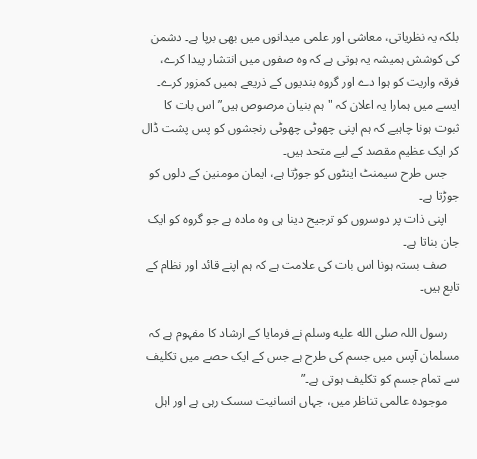بلکہ یہ نظریاتی، معاشی اور علمی میدانوں میں بھی برپا ہے۔ دشمن کی کوشش ہمیشہ یہ ہوتی ہے کہ وہ صفوں میں انتشار پیدا کرے، فرقہ واریت کو ہوا دے اور گروہ بندیوں کے ذریعے ہمیں کمزور کرے۔ ایسے میں ہمارا یہ اعلان کہ "ہم بنیان مرصوص ہیں” اس بات کا ثبوت ہونا چاہیے کہ ہم اپنی چھوٹی چھوٹی رنجشوں کو پس پشت ڈال کر ایک عظیم مقصد کے لیے متحد ہیں۔
    جس طرح سیمنٹ اینٹوں کو جوڑتا ہے، ایمان مومنین کے دلوں کو جوڑتا ہے۔
    اپنی ذات پر دوسروں کو ترجیح دینا ہی وہ مادہ ہے جو گروہ کو ایک جان بناتا ہے۔
    صف بستہ ہونا اس بات کی علامت ہے کہ ہم اپنے قائد اور نظام کے تابع ہیں۔

    رسول اللہ صلى الله عليه وسلم نے فرمایا کے ارشاد کا مفہوم ہے کہ مسلمان آپس میں جسم کی طرح ہے جس کے ایک حصے میں تکلیف سے تمام جسم کو تکلیف ہوتی ہے۔”
    موجودہ عالمی تناظر میں، جہاں انسانیت سسک رہی ہے اور اہل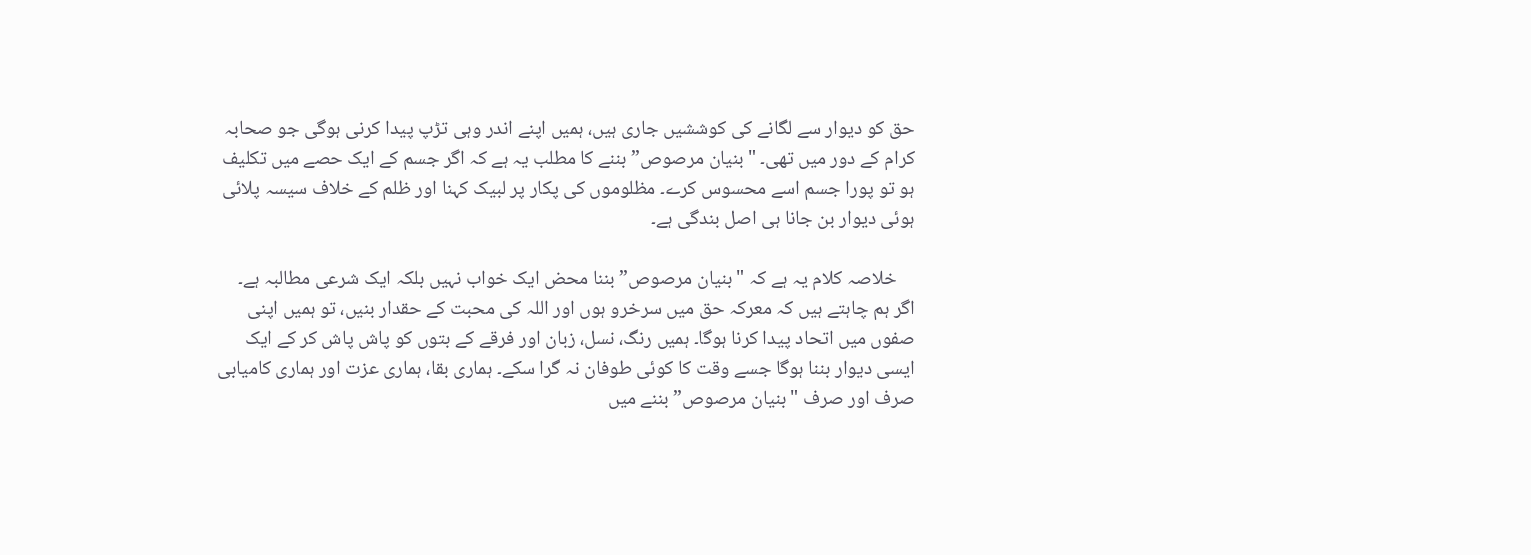حق کو دیوار سے لگانے کی کوششیں جاری ہیں، ہمیں اپنے اندر وہی تڑپ پیدا کرنی ہوگی جو صحابہ کرام کے دور میں تھی۔ "بنیان مرصوص” بننے کا مطلب یہ ہے کہ اگر جسم کے ایک حصے میں تکلیف ہو تو پورا جسم اسے محسوس کرے۔ مظلوموں کی پکار پر لبیک کہنا اور ظلم کے خلاف سیسہ پلائی ہوئی دیوار بن جانا ہی اصل بندگی ہے۔

    خلاصہ کلام یہ ہے کہ "بنیان مرصوص” بننا محض ایک خواب نہیں بلکہ ایک شرعی مطالبہ ہے۔ اگر ہم چاہتے ہیں کہ معرکہ حق میں سرخرو ہوں اور اللہ کی محبت کے حقدار بنیں، تو ہمیں اپنی صفوں میں اتحاد پیدا کرنا ہوگا۔ ہمیں رنگ، نسل، زبان اور فرقے کے بتوں کو پاش پاش کر کے ایک ایسی دیوار بننا ہوگا جسے وقت کا کوئی طوفان نہ گرا سکے۔ ہماری بقا، ہماری عزت اور ہماری کامیابی صرف اور صرف "بنیان مرصوص” بننے میں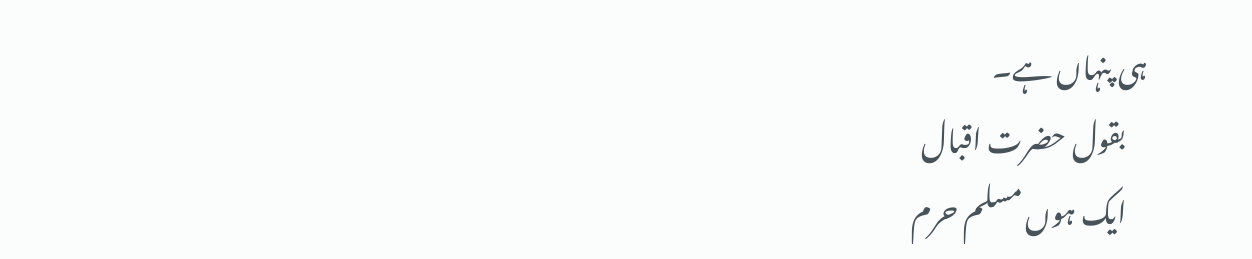ہی پنہاں ہے۔
    بقول حضرت اقبال
    ایک ہوں مسلم حرم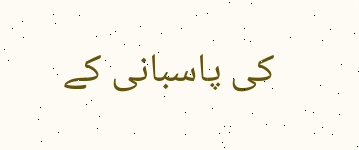کی پاسبانی کے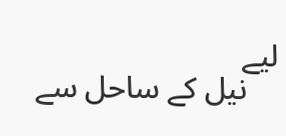لیے
    نیل کے ساحل سے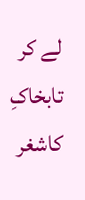لے کر تابخاکِ کاشغر